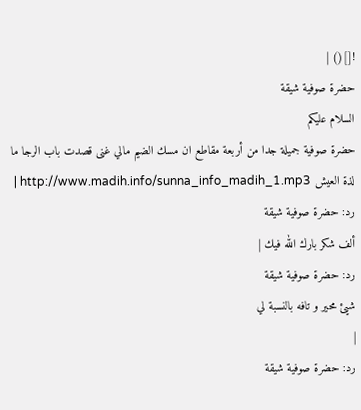![]() |
حضرة صوفية شيقة
السلام عليكم
حضرة صوفية جميلة جدا من أربعة مقاطع ان مسك الضيم مالي غنى قصدت باب الرجا ما لذة العيش http://www.madih.info/sunna_info_madih_1.mp3 |
رد: حضرة صوفية شيقة
ألف شكر بارك الله فيك |
رد: حضرة صوفية شيقة
شيئ محير و تافه بالنسبة لي
|
رد: حضرة صوفية شيقة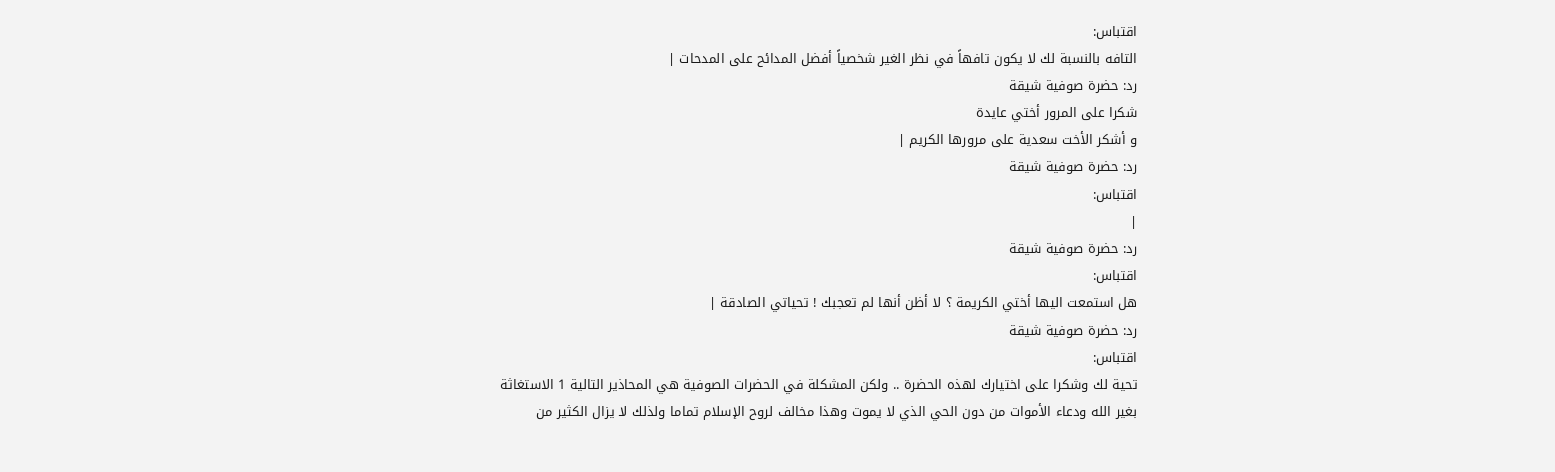اقتباس:
التافه بالنسبة لك لا يكون تافهاً في نظر الغير شخصياً أفضل المدائح على المدحات |
رد: حضرة صوفية شيقة
شكرا على المرور أختي عايدة
و أشكر الأخت سعدية على مرورها الكريم |
رد: حضرة صوفية شيقة
اقتباس:
|
رد: حضرة صوفية شيقة
اقتباس:
هل استمعت اليها أختي الكريمة ؟ لا أظن أنها لم تعجبك ! تحياتي الصادقة |
رد: حضرة صوفية شيقة
اقتباس:
تحية لك وشكرا على اختيارك لهذه الحضرة .. ولكن المشكلة في الحضرات الصوفية هي المحاذير التالية 1 الاستغاثة بغير الله ودعاء الأموات من دون الحي الذي لا يموت وهذا مخالف لروح الإسلام تماما ولذلك لا يزال الكثير من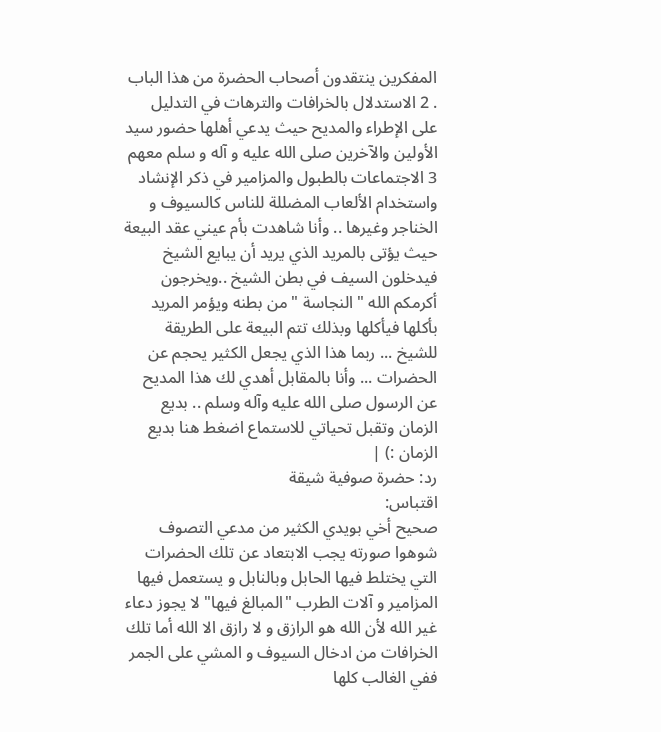المفكرين ينتقدون أصحاب الحضرة من هذا الباب . 2 الاستدلال بالخرافات والترهات في التدليل على الإطراء والمديح حيث يدعي أهلها حضور سيد الأولين والآخرين صلى الله عليه و آله و سلم معهم 3 الاجتماعات بالطبول والمزامير في ذكر الإنشاد واستخدام الألعاب المضللة للناس كالسيوف و الخناجر وغيرها .. وأنا شاهدت بأم عيني عقد البيعة حيث يؤتى بالمريد الذي يريد أن يبايع الشيخ فيدخلون السيف في بطن الشيخ ..ويخرجون أكرمكم الله " النجاسة " من بطنه ويؤمر المريد بأكلها فيأكلها وبذلك تتم البيعة على الطريقة للشيخ ... ربما هذا الذي يجعل الكثير يحجم عن الحضرات ... وأنا بالمقابل أهدي لك هذا المديح عن الرسول صلى الله عليه وآله وسلم .. بديع الزمان وتقبل تحياتي للاستماع اضغط هنا بديع الزمان :) |
رد: حضرة صوفية شيقة
اقتباس:
صحيح أخي بويدي الكثير من مدعي التصوف شوهوا صورته يجب الابتعاد عن تلك الحضرات التي يختلط فيها الحابل وبالنابل و يستعمل فيها المزامير و آلات الطرب "المبالغ فيها" لا يجوز دعاء غير الله لأن الله هو الرازق و لا رازق الا الله أما تلك الخرافات من ادخال السيوف و المشي على الجمر ففي الغالب كلها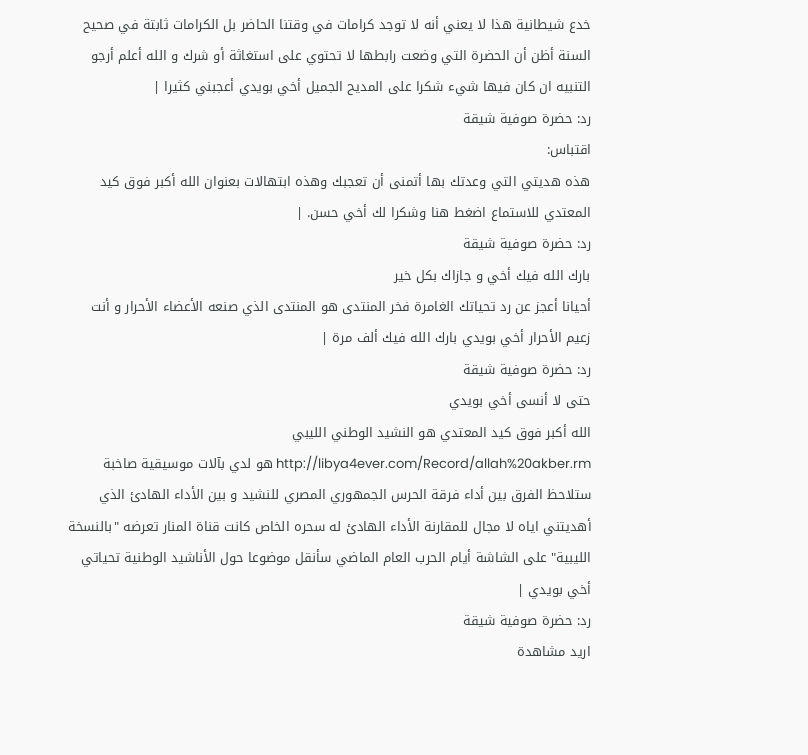خدع شيطانية هذا لا يعني أنه لا توجد كرامات في وقتنا الحاضر بل الكرامات ثابتة في صحيح السنة أظن أن الحضرة التي وضعت رابطها لا تحتوي على استغاثة أو شرك و الله أعلم أرجو التنبيه ان كان فيها شيء شكرا على المديح الجميل أخي بويدي أعجبني كثيرا |
رد: حضرة صوفية شيقة
اقتباس:
هذه هديتي التي وعدتك بها أتمنى أن تعجبك وهذه ابتهالات بعنوان الله أكبر فوق كيد المعتدي للاستماع اضغط هنا وشكرا لك أخي حسن. |
رد: حضرة صوفية شيقة
بارك الله فيك أخي و جازاك بكل خير
أحيانا أعجز عن رد تحياتك الغامرة فخر المنتدى هو المنتدى الذي صنعه الأعضاء الأحرار و أنت زعيم الأحرار أخي بويدي بارك الله فيك ألف مرة |
رد: حضرة صوفية شيقة
حتى لا أنسى أخي بويدي
الله أكبر فوق كيد المعتدي هو النشيد الوطني الليبي http://libya4ever.com/Record/allah%20akber.rm هو لدي بآلات موسيقية صاخبة ستلاحظ الفرق بين أداء فرقة الحرس الجمهوري المصري للنشيد و بين الأداء الهادئ الذي أهديتني اياه لا مجال للمقارنة الأداء الهادئ له سحره الخاص كانت قناة المنار تعرضه "بالنسخة الليبية" على الشاشة أيام الحرب العام الماضي سأنقل موضوعا حول الأناشيد الوطنية تحياتي أخي بويدي |
رد: حضرة صوفية شيقة
اريد مشاهدة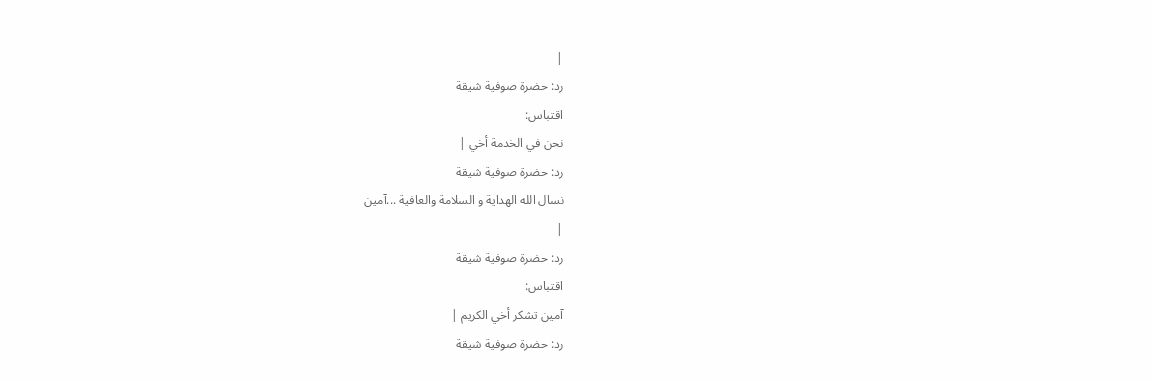|
رد: حضرة صوفية شيقة
اقتباس:
نحن في الخدمة أخي |
رد: حضرة صوفية شيقة
نسال الله الهداية و السلامة والعافية ...آمين
|
رد: حضرة صوفية شيقة
اقتباس:
آمين تشكر أخي الكريم |
رد: حضرة صوفية شيقة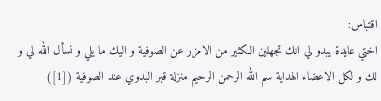اقتباس:
اختي عايدة يبدو لي انك تجهلين الكثير من الامزر عن الصوفية و اليك ما يلي و نسأل الله لي و لك و لكل الاعضاء الهداية سم الله الرحمن الرحيم منزلة قبر البدوي عند الصوفية ([1])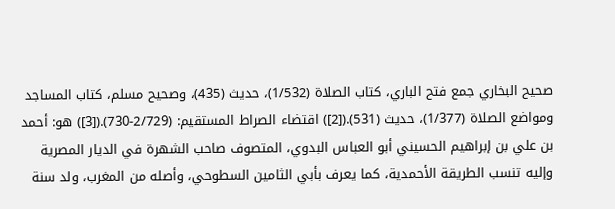صحيح البخاري جمع فتح الباري، كتاب الصلاة (1/532)، حديث (435)، وصحيح مسلم، كتاب المساجد ومواضع الصلاة (1/377)، حديث (531).([2]) اقتضاء الصراط المستقيم: (2/729-730).([3]) هو: أحمد بن علي بن إبراهيم الحسيني أبو العباس البدوي، المتصوف صاحب الشهرة في الديار المصرية وإليه تنسب الطريقة الأحمدية، كما يعرف بأبي الثامين السطوحي، وأصله من المغرب، ولد سنة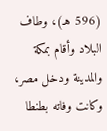(596 هـ)، وطاف البلاد وأقام بمكة والمدينة ودخل مصر، وكانت وفاته بطنطا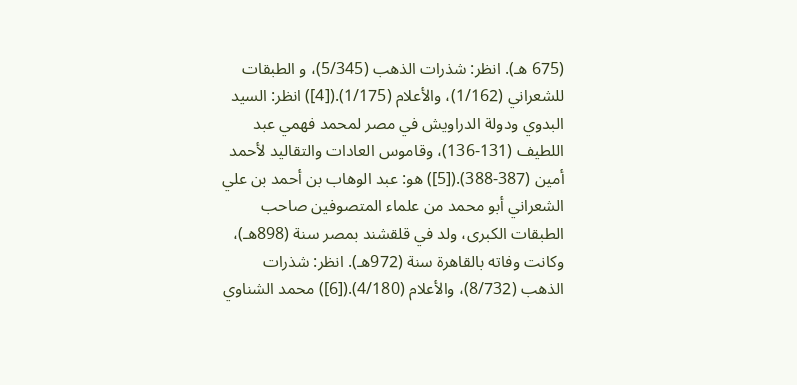(675 هـ). انظر: شذرات الذهب (5/345)، و الطبقات للشعراني (1/162)، والأعلام (1/175).([4]) انظر: السيد البدوي ودولة الدراويش في مصر لمحمد فهمي عبد اللطيف (131-136)، وقاموس العادات والتقاليد لأحمد أمين (387-388).([5]) هو: عبد الوهاب بن أحمد بن علي الشعراني أبو محمد من علماء المتصوفين صاحب الطبقات الكبرى، ولد في قلقشند بمصر سنة (898هـ)، وكانت وفاته بالقاهرة سنة (972هـ). انظر: شذرات الذهب (8/732)، والأعلام (4/180).([6]) محمد الشناوي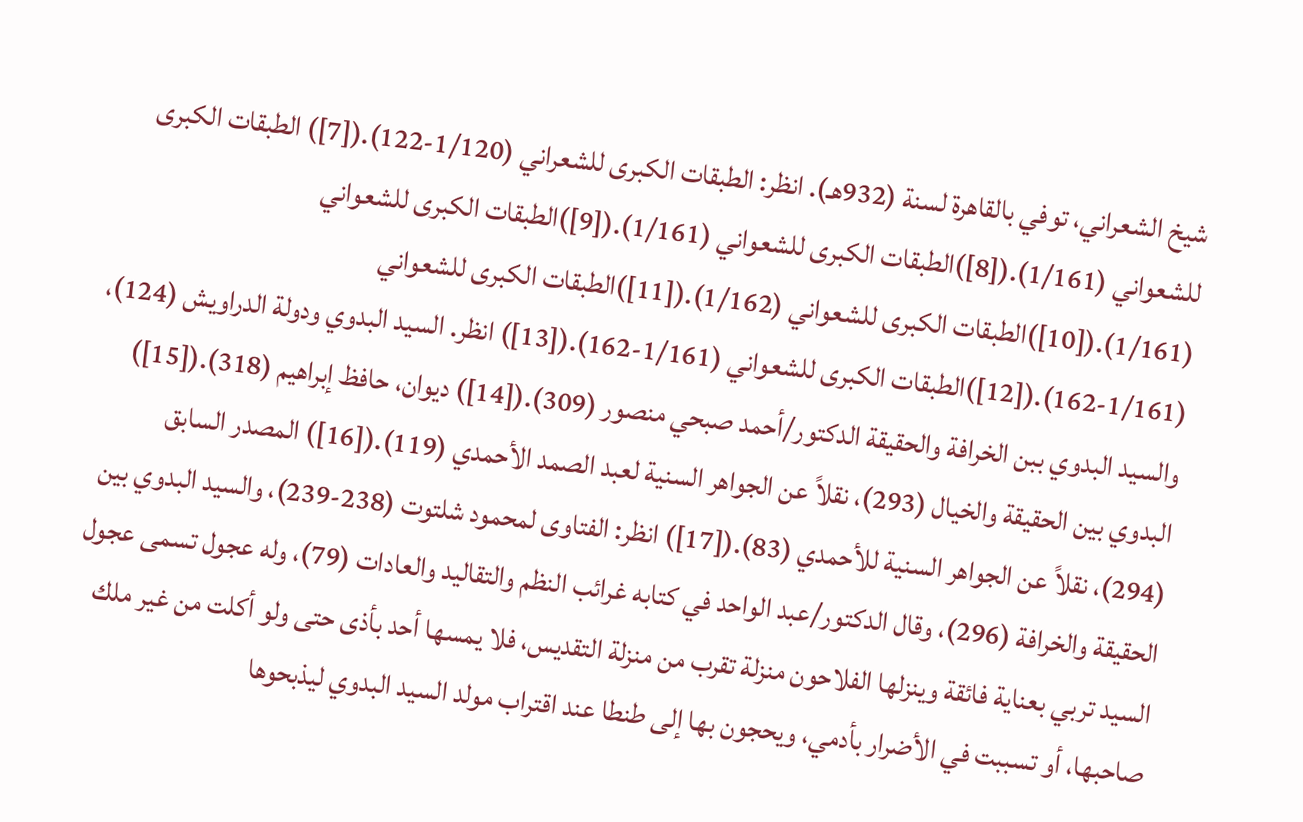شيخ الشعراني، توفي بالقاهرة لسنة (932هـ). انظر: الطبقات الكبرى للشعراني (1/120-122).([7]) الطبقات الكبرى للشعواني (1/161).([8])الطبقات الكبرى للشعواني (1/161).([9])الطبقات الكبرى للشعواني (1/161).([10])الطبقات الكبرى للشعواني (1/162).([11])الطبقات الكبرى للشعواني (1/161-162).([12])الطبقات الكبرى للشعواني (1/161-162).([13]) انظر. السيد البدوي ودولة الدراويش (124)، والسيد البدوي ببن الخرافة والحقيقة الدكتور/أحمد صبحي منصور (309).([14]) ديوان، حافظ إبراهيم (318).([15]) البدوي بين الحقيقة والخيال (293)، نقلاً عن الجواهر السنية لعبد الصمد الأحمدي (119).([16]) المصدر السابق (294)، نقلاً عن الجواهر السنية للأحمدي (83).([17]) انظر: الفتاوى لمحمود شلتوت (238-239)، والسيد البدوي بين الحقيقة والخرافة (296)، وقال الدكتور/عبد الواحد في كتابه غرائب النظم والتقاليد والعادات (79)، وله عجول تسمى عجول السيد تربي بعناية فائقة وينزلها الفلاحون منزلة تقرب من منزلة التقديس، فلا يمسها أحد بأذى حتى ولو أكلت من غير ملك صاحبها، أو تسببت في الأضرار بأدمي، ويحجون بها إلى طنطا عند اقتراب مولد السيد البدوي ليذبحوها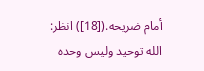أمام ضريحه.([18]) انظر: الله توحيد وليس وحده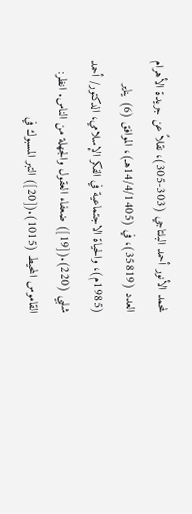لمحمد الأنور أحمد البلتاجي (303-305)، نقلاً عن جريدة الأهرام العدد (35819)، في (14/4/1405هـ)، الموافق (6) يناير (1985م)، والحياة الاجتماعية في الفكر الإسلامي، الدكتور/ أحمد شلبي (220).([19]) ضعفاء العقول والجهلة من الناس. انظر: القاموس المحيط (1015).([20]) التبر المسبوك في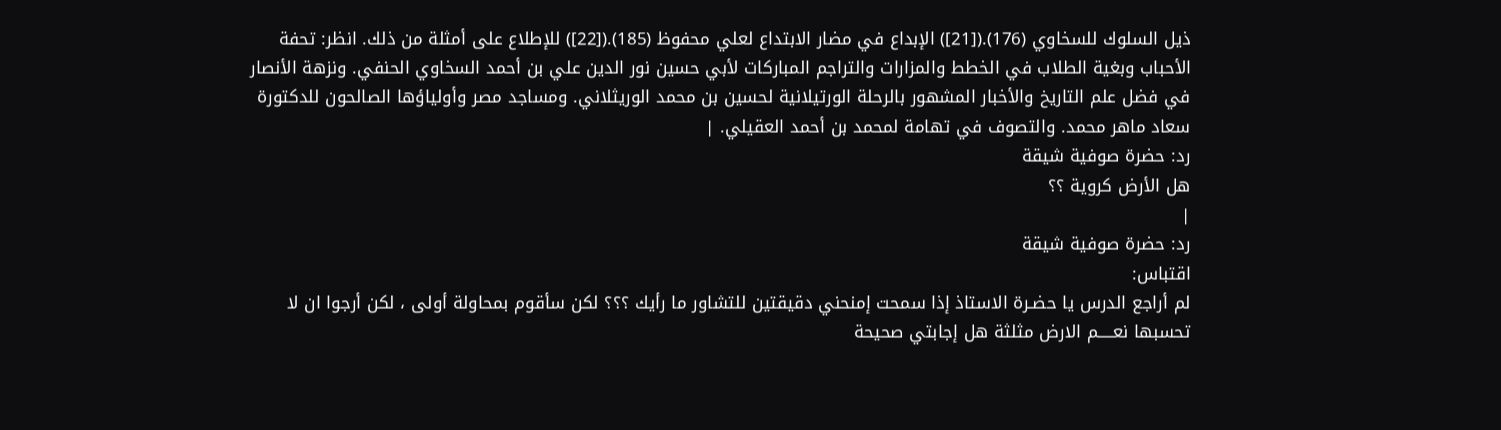ذيل السلوك للسخاوي (176).([21]) الإبداع في مضار الابتداع لعلي محفوظ (185).([22]) للإطلاع على أمثلة من ذلك. انظر: تحفة الأحباب وبغية الطلاب في الخطط والمزارات والتراجم المباركات لأبي حسين نور الدين علي بن أحمد السخاوي الحنفي. ونزهة الأنصار في فضل علم التاريخ والأخبار المشهور بالرحلة الورتيلانية لحسين بن محمد الوريثلاني. ومساجد مصر وأولياؤها الصالحون للدكتورة سعاد ماهر محمد. والتصوف في تهامة لمحمد بن أحمد العقيلي. |
رد: حضرة صوفية شيقة
هل الأرض كروية ؟؟
|
رد: حضرة صوفية شيقة
اقتباس:
لم أراجع الدرس يا حضـرة الاستاذ إذا سمحت إمنحني دقيقتين للتشاور ما رأيك ؟؟؟ لكن سأقوم بمحاولة أولى ، لكن أرجوا ان لا تحسبها نعـــــم الارض مثلثة هل إجابتي صحيحة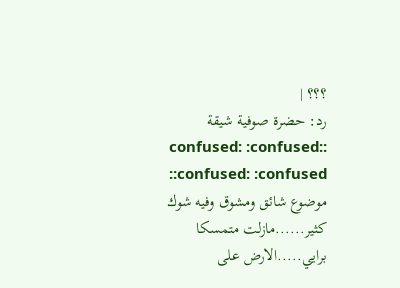؟؟؟ |
رد: حضرة صوفية شيقة
:confused: :confused: :confused: :confused: موضوع شائق ومشوق وفيه شوك كثير......مازلت متمسكا برايي.....الارض على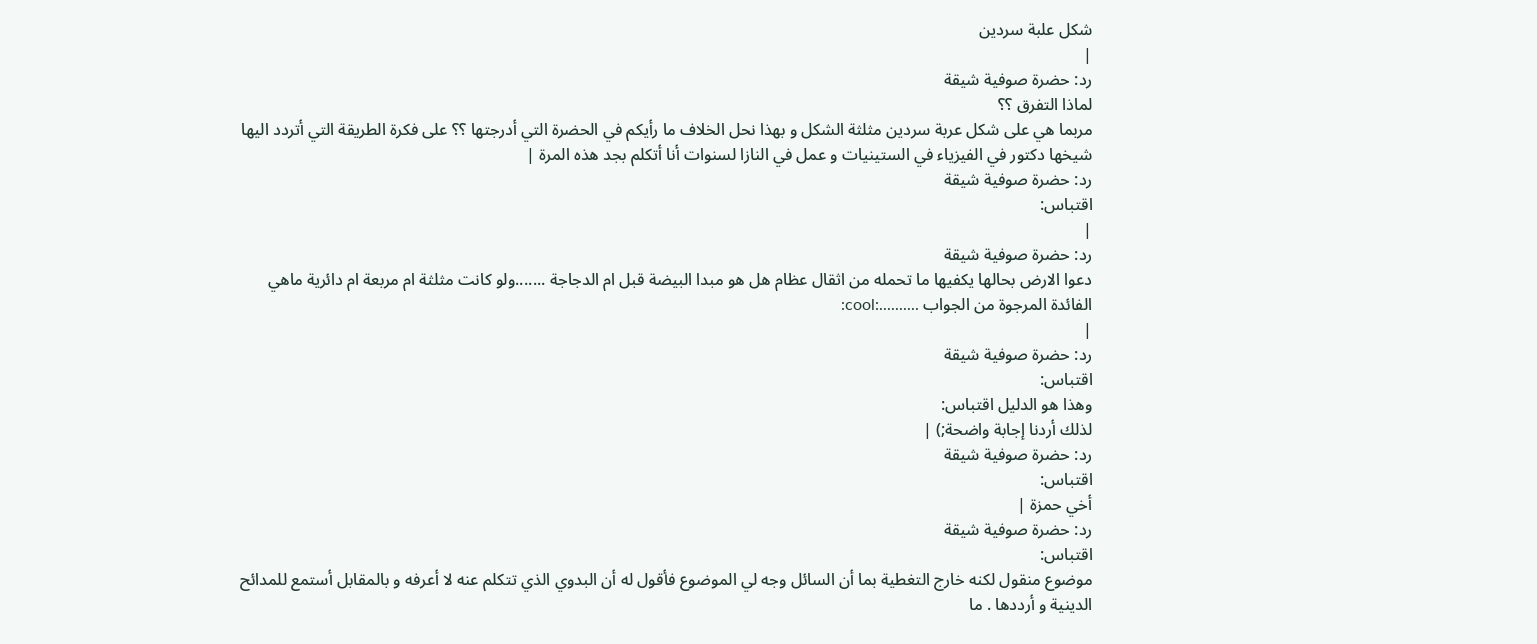شكل علبة سردين
|
رد: حضرة صوفية شيقة
لماذا التفرق ؟؟
مربما هي على شكل عربة سردين مثلثة الشكل و بهذا نحل الخلاف ما رأيكم في الحضرة التي أدرجتها ؟؟ على فكرة الطريقة التي أتردد اليها شيخها دكتور في الفيزياء في الستينيات و عمل في النازا لسنوات أنا أتكلم بجد هذه المرة |
رد: حضرة صوفية شيقة
اقتباس:
|
رد: حضرة صوفية شيقة
دعوا الارض بحالها يكفيها ما تحمله من اثقال عظام هل هو مبدا البيضة قبل ام الدجاجة .......ولو كانت مثلثة ام مربعة ام دائرية ماهي الفائدة المرجوة من الجواب ..........:cool:
|
رد: حضرة صوفية شيقة
اقتباس:
وهذا هو الدليل اقتباس:
لذلك أردنا إجابة واضحة;) |
رد: حضرة صوفية شيقة
اقتباس:
أخي حمزة |
رد: حضرة صوفية شيقة
اقتباس:
موضوع منقول لكنه خارج التغطية بما أن السائل وجه لي الموضوع فأقول له أن البدوي الذي تتكلم عنه لا أعرفه و بالمقابل أستمع للمدائح الدينية و أرددها . ما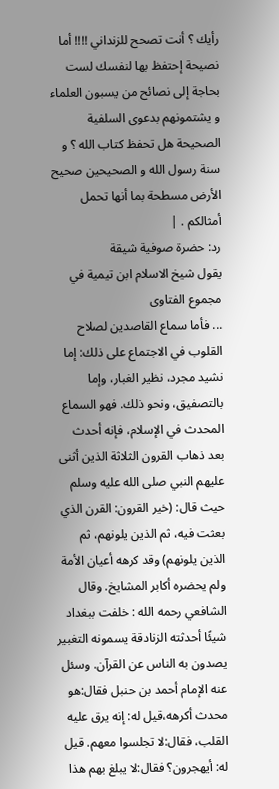رأيك ؟ أنت تصحح للزنداني !!!! أما نصيحة إحتفظ بها لنفسك لست بحاجة إلى نصائح من يسبون العلماء و يشتمونهم بدعوى السلفية الصحيحة هل تحفظ كتاب الله ؟ و سنة رسول الله و الصحيحين صحيح الأرض مسطحة بما أنها تحمل أمثالكم . |
رد: حضرة صوفية شيقة
يقول شيخ الاسلام ابن تيمية في مجموع الفتاوى
... فأما سماع القاصدين لصلاح القلوب في الاجتماع على ذلك: إما نشيد مجرد، نظير الغبار، وإما بالتصفيق، ونحو ذلك. فهو السماع المحدث في الإسلام، فإنه أحدث بعد ذهاب القرون الثلاثة الذين أثنى عليهم النبي صلى الله عليه وسلم حيث قال: (خير القرون: القرن الذي بعثت فيه، ثم الذين يلونهم، ثم الذين يلونهم) وقد كرهه أعيان الأمة ولم يحضره أكابر المشايخ. وقال الشافعي رحمه الله : خلفت ببغداد شيئًا أحدثته الزنادقة يسمونه التغبير يصدون به الناس عن القرآن. وسئل عنه الإمام أحمد بن حنبل فقال:هو محدث أكرهه،قيل له: إنه يرق عليه القلب، فقال:لا تجلسوا معهم. قيل له: أيهجرون؟ فقال:لا يبلغ بهم هذا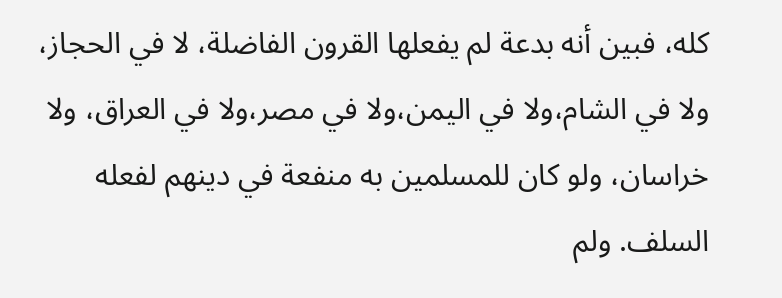كله، فبين أنه بدعة لم يفعلها القرون الفاضلة، لا في الحجاز، ولا في الشام،ولا في اليمن،ولا في مصر،ولا في العراق، ولا خراسان، ولو كان للمسلمين به منفعة في دينهم لفعله السلف. ولم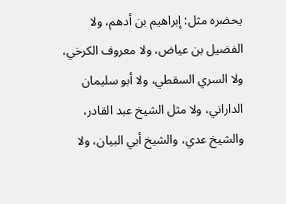يحضره مثل: إبراهيم بن أدهم، ولا الفضيل بن عياض، ولا معروف الكرخي، ولا السري السقطي، ولا أبو سليمان الداراني، ولا مثل الشيخ عبد القادر، والشيخ عدي، والشيخ أبي البيان، ولا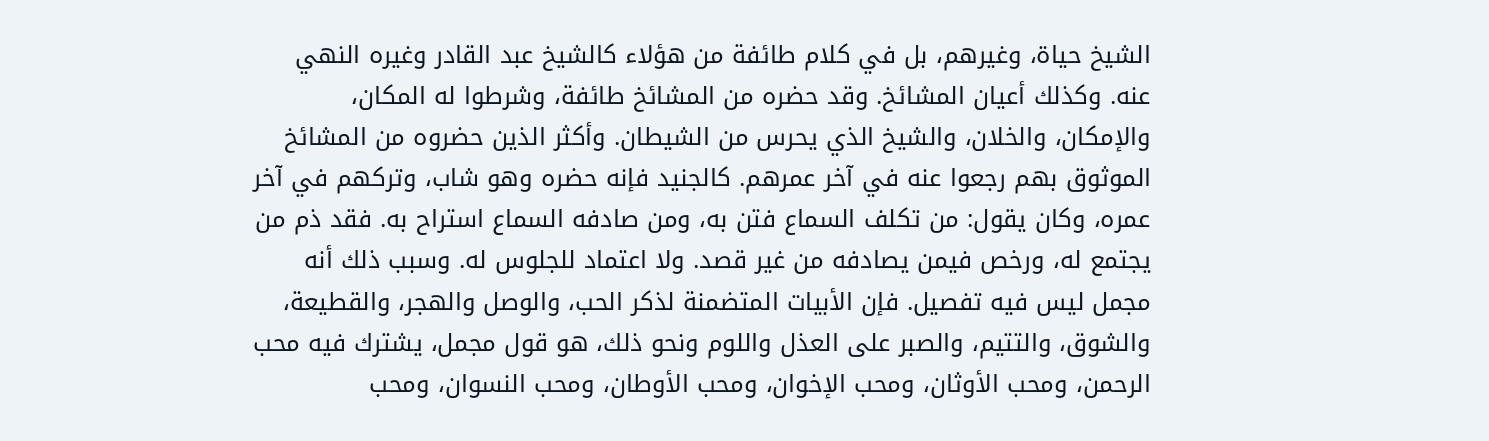الشيخ حياة، وغيرهم، بل في كلام طائفة من هؤلاء كالشيخ عبد القادر وغيره النهي عنه. وكذلك أعيان المشائخ. وقد حضره من المشائخ طائفة، وشرطوا له المكان، والإمكان، والخلان، والشيخ الذي يحرس من الشيطان. وأكثر الذين حضروه من المشائخ الموثوق بهم رجعوا عنه في آخر عمرهم. كالجنيد فإنه حضره وهو شاب، وتركهم في آخر عمره، وكان يقول: من تكلف السماع فتن به، ومن صادفه السماع استراح به. فقد ذم من يجتمع له، ورخص فيمن يصادفه من غير قصد. ولا اعتماد للجلوس له. وسبب ذلك أنه مجمل ليس فيه تفصيل. فإن الأبيات المتضمنة لذكر الحب، والوصل والهجر، والقطيعة، والشوق، والتتيم، والصبر على العذل واللوم ونحو ذلك، هو قول مجمل، يشترك فيه محب الرحمن، ومحب الأوثان، ومحب الإخوان، ومحب الأوطان، ومحب النسوان، ومحب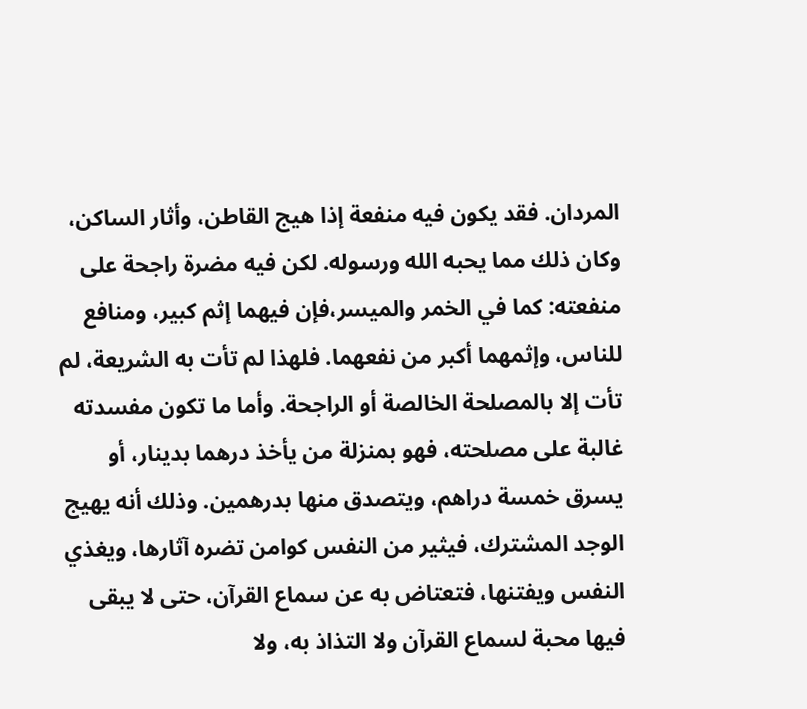المردان. فقد يكون فيه منفعة إذا هيج القاطن، وأثار الساكن، وكان ذلك مما يحبه الله ورسوله. لكن فيه مضرة راجحة على منفعته: كما في الخمر والميسر،فإن فيهما إثم كبير، ومنافع للناس، وإثمهما أكبر من نفعهما. فلهذا لم تأت به الشريعة، لم تأت إلا بالمصلحة الخالصة أو الراجحة. وأما ما تكون مفسدته غالبة على مصلحته، فهو بمنزلة من يأخذ درهما بدينار، أو يسرق خمسة دراهم، ويتصدق منها بدرهمين. وذلك أنه يهيج الوجد المشترك، فيثير من النفس كوامن تضره آثارها، ويغذي النفس ويفتنها، فتعتاض به عن سماع القرآن، حتى لا يبقى فيها محبة لسماع القرآن ولا التذاذ به، ولا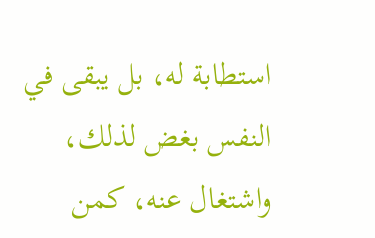استطابة له، بل يبقى في النفس بغض لذلك، واشتغال عنه، كمن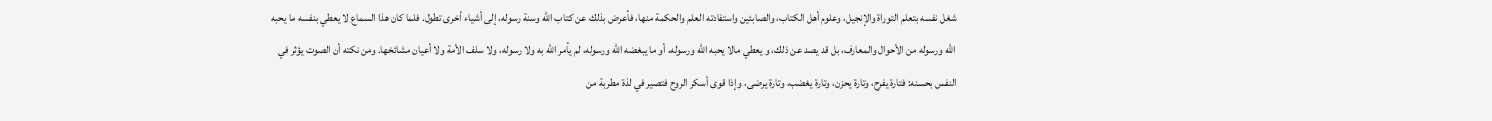شغل نفسه بتعلم التوراة والإنجيل، وعلوم أهل الكتاب، والصابئين واستفادته العلم والحكمة منها، فأعرض بذلك عن كتاب الله وسنة رسوله، إلى أشياء أخرى تطول. فلما كان هذا السماع لا يعطي بنفسه ما يحبه الله ورسوله من الأحوال والمعارف، بل قد يصد عن ذلك، و يعطي مالا يحبه الله ورسوله، أو ما يبغضه الله ورسوله، لم يأمر الله به ولا رسوله، ولا سلف الأمة ولا أعيان مشائخها. ومن نكته أن الصوت يؤثر في النفس بحسنه: فتارة يفرح، وتارة يحزن، وتارة يغضب، وتارة يرضى، وإذا قوى أسكر الروح فتصير في لذة مطربة من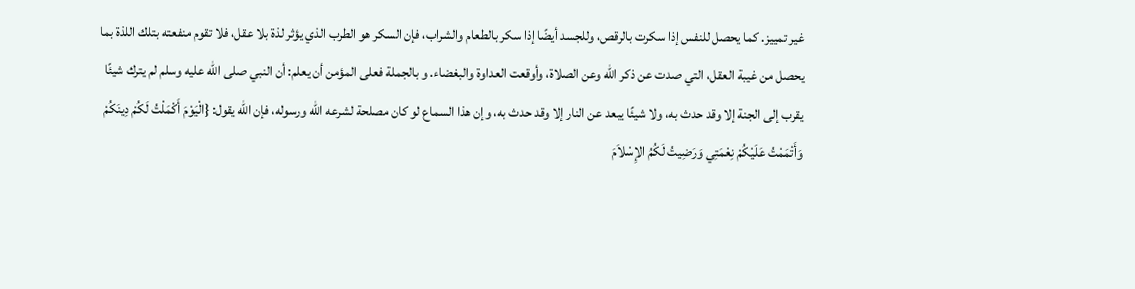غير تمييز. كما يحصل للنفس إذا سكرت بالرقص، وللجسد أيضًا إذا سكر بالطعام والشراب، فإن السكر هو الطرب الذي يؤثر لذة بلا عقل، فلا تقوم منفعته بتلك اللذة بما يحصل من غيبة العقل، التي صدت عن ذكر الله وعن الصلاة، وأوقعت العداوة والبغضاء. و بالجملة فعلى المؤمن أن يعلم: أن النبي صلى الله عليه وسلم لم يترك شيئًا يقرب إلى الجنة إلا وقد حدث به، ولا شيئًا يبعد عن النار إلا وقد حدث به، وإن هذا السماع لو كان مصلحة لشرعه الله ورسوله، فإن الله يقول: {الْيَوْمَ أَكْمَلْتُ لَكُمْ دِينَكُمْ وَأَتْمَمْتُ عَلَيْكُمْ نِعْمَتِي وَرَضِيتُ لَكُمُ الإِسْلاَمَ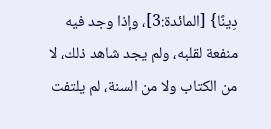دِينًا} [المائدة:3]، وإذا وجد فيه منفعة لقلبه، ولم يجد شاهد ذلك، لا من الكتاب ولا من السنة، لم يلتفت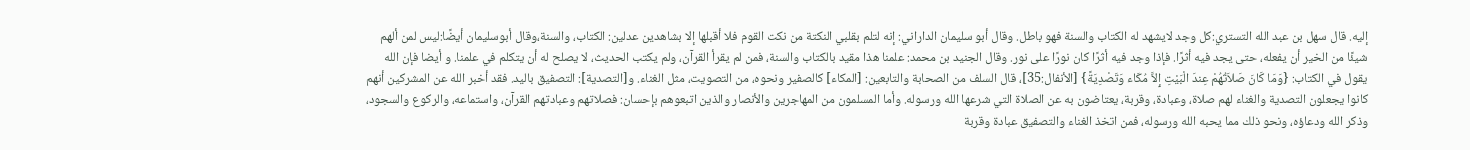إليه. قال سهل بن عبد الله التستري:كل وجد لايشهد له الكتاب والسنة فهو باطل. وقال أبو سليمان الداراني: إنه لتلم بقلبي النكتة من نكت القوم فلا أقبلها إلا بشاهدين عدلين: الكتاب، والسنة،وقال أبوسليمان أيضًا:ليس لمن ألهم شيئًا من الخير أن يفعله، حتى يجد فيه أثرًا. فإذا وجد فيه أثرًا كان نورًا على نور. وقال الجنيد بن محمد: علمنا هذا مقيد بالكتاب والسنة، فمن لم يقرأ القرآن، ولم يكتب الحديث، لا يصلح له أن يتكلم في علمنا. و أيضا فإن الله يقول في الكتاب: {وَمَا كَانَ صَلاَتُهُمْ عِندَ الْبَيْتِ إِلاَّ مُكَاء وَتَصْدِيَةً} [الأنفال:35]، قال السلف من الصحابة والتابعين: [المكاء] كالصفير ونحوه، من التصويت، مثل الغناء. و[التصدية]: التصفيق باليد. فقد أخبر الله عن المشركين أنهم كانوا يجعلون التصدية والغناء لهم صلاة، وعبادة، وقربة، يعتاضون به عن الصلاة التي شرعها الله ورسوله. وأما المسلمون من المهاجرين والأنصار والذين اتبعوهم بإحسان: فصلاتهم وعبادتهم القرآن، واستماعه، والركوع والسجود، وذكر الله ودعاؤه، ونحو ذلك مما يحبه الله ورسوله، فمن اتخذ الغناء والتصفيق عبادة وقربة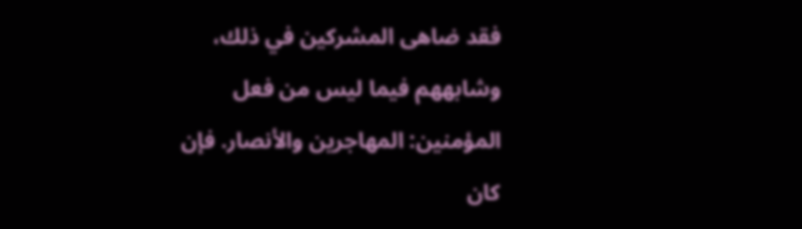فقد ضاهى المشركين في ذلك، وشابههم فيما ليس من فعل المؤمنين: المهاجرين والأنصار. فإن كان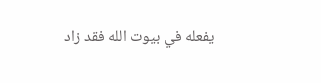يفعله في بيوت الله فقد زاد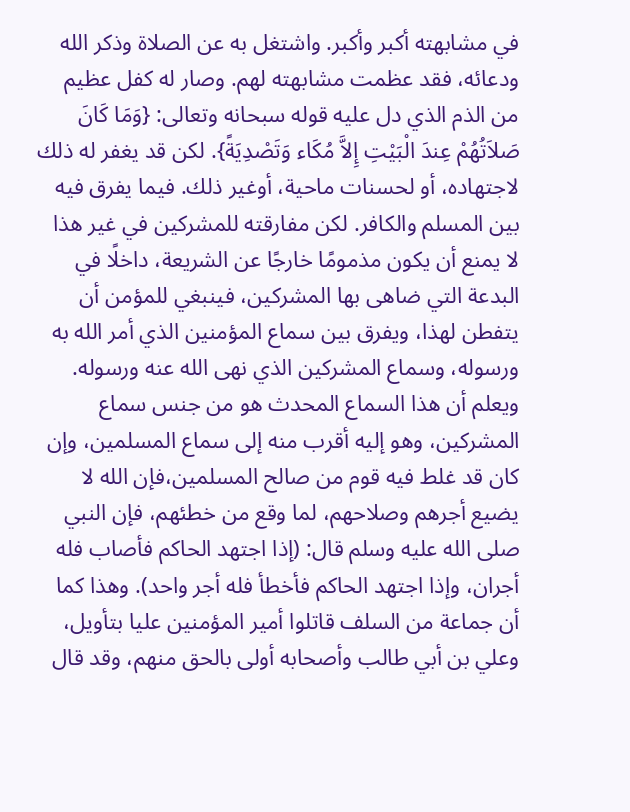في مشابهته أكبر وأكبر. واشتغل به عن الصلاة وذكر الله ودعائه، فقد عظمت مشابهته لهم. وصار له كفل عظيم من الذم الذي دل عليه قوله سبحانه وتعالى: {وَمَا كَانَ صَلاَتُهُمْ عِندَ الْبَيْتِ إِلاَّ مُكَاء وَتَصْدِيَةً}. لكن قد يغفر له ذلك لاجتهاده، أو لحسنات ماحية، أوغير ذلك. فيما يفرق فيه بين المسلم والكافر. لكن مفارقته للمشركين في غير هذا لا يمنع أن يكون مذمومًا خارجًا عن الشريعة، داخلًا في البدعة التي ضاهى بها المشركين، فينبغي للمؤمن أن يتفطن لهذا، ويفرق بين سماع المؤمنين الذي أمر الله به ورسوله، وسماع المشركين الذي نهى الله عنه ورسوله. ويعلم أن هذا السماع المحدث هو من جنس سماع المشركين، وهو إليه أقرب منه إلى سماع المسلمين، وإن كان قد غلط فيه قوم من صالح المسلمين،فإن الله لا يضيع أجرهم وصلاحهم، لما وقع من خطئهم، فإن النبي صلى الله عليه وسلم قال: (إذا اجتهد الحاكم فأصاب فله أجران، وإذا اجتهد الحاكم فأخطأ فله أجر واحد). وهذا كما أن جماعة من السلف قاتلوا أمير المؤمنين عليا بتأويل، وعلي بن أبي طالب وأصحابه أولى بالحق منهم، وقد قال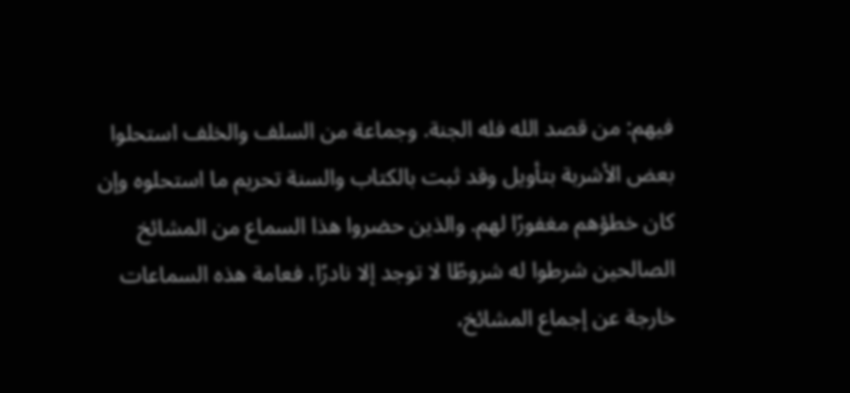فيهم: من قصد الله فله الجنة. وجماعة من السلف والخلف استحلوا بعض الأشربة بتأويل وقد ثبت بالكتاب والسنة تحريم ما استحلوه وإن كان خطؤهم مغفورًا لهم. والذين حضروا هذا السماع من المشائخ الصالحين شرطوا له شروطًا لا توجد إلا نادرًا، فعامة هذه السماعات خارجة عن إجماع المشائخ،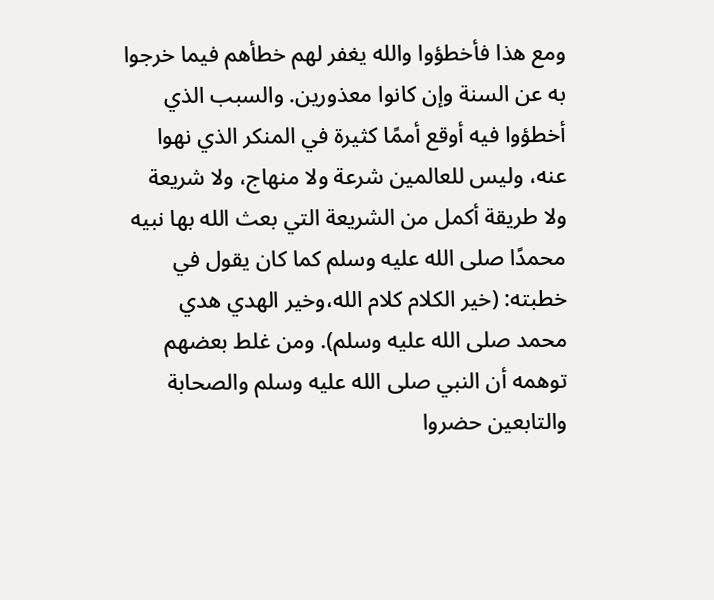ومع هذا فأخطؤوا والله يغفر لهم خطأهم فيما خرجوا به عن السنة وإن كانوا معذورين. والسبب الذي أخطؤوا فيه أوقع أممًا كثيرة في المنكر الذي نهوا عنه، وليس للعالمين شرعة ولا منهاج، ولا شريعة ولا طريقة أكمل من الشريعة التي بعث الله بها نبيه محمدًا صلى الله عليه وسلم كما كان يقول في خطبته: (خير الكلام كلام الله،وخير الهدي هدي محمد صلى الله عليه وسلم). ومن غلط بعضهم توهمه أن النبي صلى الله عليه وسلم والصحابة والتابعين حضروا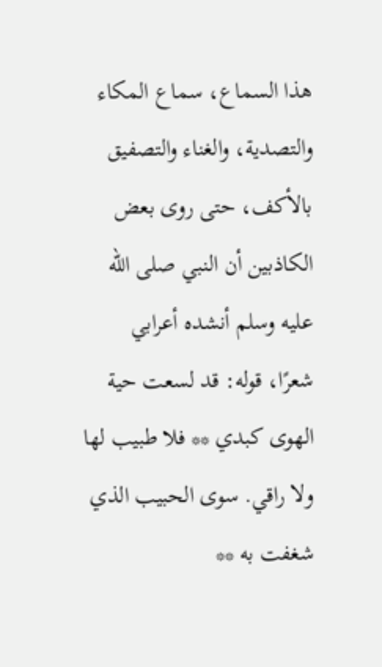هذا السماع، سماع المكاء والتصدية، والغناء والتصفيق بالأكف، حتى روى بعض الكاذبين أن النبي صلى الله عليه وسلم أنشده أعرابي شعرًا، قوله: قد لسعت حية الهوى كبدي ** فلا طبيب لها ولا راقي. سوى الحبيب الذي شغفت به **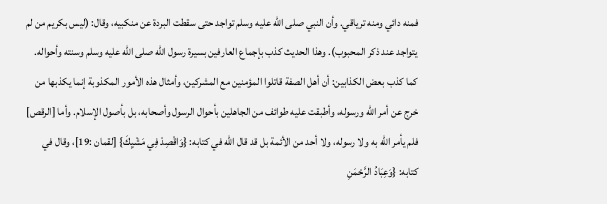فمنه دائي ومنه ترياقي. وأن النبي صلى الله عليه وسلم تواجد حتى سقطت البردة عن منكبيه، وقال: (ليس بكريم من لم يتواجد عند ذكر المحبوب). وهذا الحديث كذب بإجماع العارفين بسيرة رسول الله صلى الله عليه وسلم وسنته وأحواله. كما كذب بعض الكذابين: أن أهل الصفة قاتلوا المؤمنين مع المشركين، وأمثال هذه الأمور المكذوبة إنما يكذبها من خرج عن أمر الله ورسوله، وأطبقت عليه طوائف من الجاهلين بأحوال الرسول وأصحابه، بل بأصول الإسلام. وأما [الرقص] فلم يأمر الله به ولا رسوله، ولا أحد من الأئمة بل قد قال الله في كتابه: {وَاقْصِدْ فِي مَشْيِكَ} [لقمان :19]، وقال في كتابه: {وَعِبَادُ الرَّحْمَنِ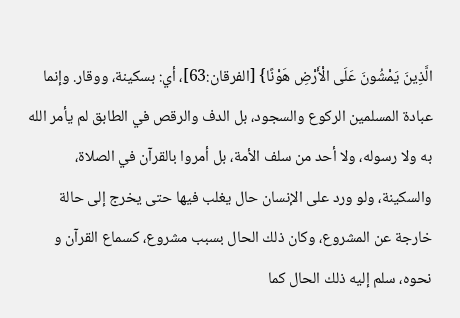الَّذِينَ يَمْشُونَ عَلَى الْأَرْضِ هَوْنًا} [الفرقان:63]، أي: بسكينة، ووقار. وإنما عبادة المسلمين الركوع والسجود، بل الدف والرقص في الطابق لم يأمر الله به ولا رسوله، ولا أحد من سلف الأمة، بل أمروا بالقرآن في الصلاة، والسكينة، ولو ورد على الإنسان حال يغلب فيها حتى يخرج إلى حالة خارجة عن المشروع، وكان ذلك الحال بسبب مشروع، كسماع القرآن و نحوه، سلم إليه ذلك الحال كما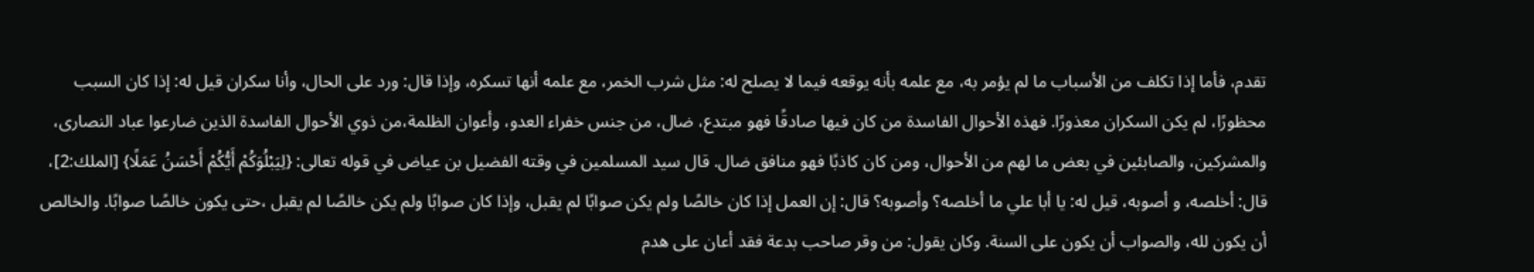تقدم، فأما إذا تكلف من الأسباب ما لم يؤمر به، مع علمه بأنه يوقعه فيما لا يصلح له: مثل شرب الخمر، مع علمه أنها تسكره، وإذا قال: ورد على الحال، وأنا سكران قيل له: إذا كان السبب محظورًا، لم يكن السكران معذورًا. فهذه الأحوال الفاسدة من كان فيها صادقًا فهو مبتدع، ضال، من جنس خفراء العدو، وأعوان الظلمة،من ذوي الأحوال الفاسدة الذين ضارعوا عباد النصارى، والمشركين، والصابئين في بعض ما لهم من الأحوال، ومن كان كاذبًا فهو منافق ضال. قال سيد المسلمين في وقته الفضيل بن عياض في قوله تعالى: {لِيَبْلُوَكُمْ أَيُّكُمْ أَحْسَنُ عَمَلًا} [الملك:2]، قال: أخلصه، و أصوبه، قيل له: يا أبا علي ما أخلصه؟ وأصوبه؟ قال: إن العمل إذا كان خالصًا ولم يكن صوابًا لم يقبل، وإذا كان صوابًا ولم يكن خالصًا لم يقبل ،حتى يكون خالصًا صوابًا. والخالص أن يكون لله، والصواب أن يكون على السنة. وكان يقول: من وقر صاحب بدعة فقد أعان على هدم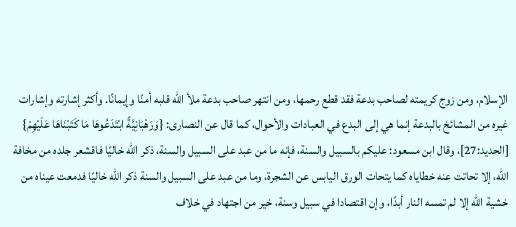الإسلام، ومن زوج كريمته لصاحب بدعة فقد قطع رحمها، ومن انتهر صاحب بدعة ملأ الله قلبه أمنًا وإيمانًا. وأكثر إشارته وإشارات غيره من المشائخ بالبدعة إنما هي إلى البدع في العبادات والأحوال، كما قال عن النصارى: {وَرَهْبَانِيَّةً ابْتَدَعُوهَا مَا كَتَبْنَاهَا عَلَيْهِمْ} [الحديد:27]، وقال ابن مسعود: عليكم بالسبيل والسنة، فإنه ما من عبد على السبيل والسنة، ذكر الله خاليًا فاقشعر جلده من مخافة الله، إلا تحاتت عنه خطاياه كما يتحات الورق اليابس عن الشجرة، وما من عبد على السبيل والسنة ذكر الله خاليًا فدمعت عيناه من خشية الله إلا لم تمسه النار أبدًا، وإن اقتصادا في سبيل وسنة، خير من اجتهاد في خلاف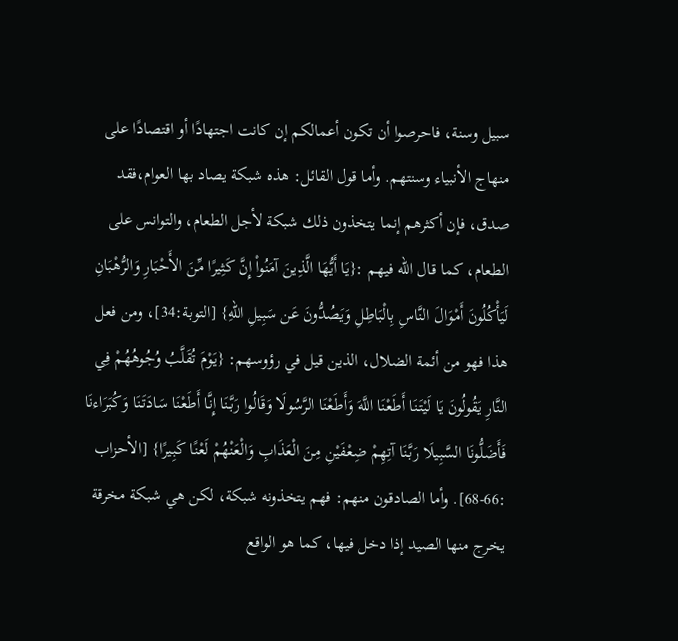سبيل وسنة، فاحرصوا أن تكون أعمالكم إن كانت اجتهادًا أو اقتصادًا على منهاج الأنبياء وسنتهم. وأما قول القائل: هذه شبكة يصاد بها العوام،فقد صدق، فإن أكثرهم إنما يتخذون ذلك شبكة لأجل الطعام، والتوانس على الطعام، كما قال الله فيهم :{يَا أَيُّهَا الَّذِينَ آمَنُواْ إِنَّ كَثِيرًا مِّنَ الأَحْبَارِ وَالرُّهْبَانِ لَيَأْكُلُونَ أَمْوَالَ النَّاسِ بِالْبَاطِلِ وَيَصُدُّونَ عَن سَبِيلِ اللّهِ} [التوبة:34]، ومن فعل هذا فهو من أئمة الضلال، الذين قيل في رؤوسهم: {يَوْمَ تُقَلَّبُ وُجُوهُهُمْ فِي النَّارِ يَقُولُونَ يَا لَيْتَنَا أَطَعْنَا اللَّهَ وَأَطَعْنَا الرَّسُولَا وَقَالُوا رَبَّنَا إِنَّا أَطَعْنَا سَادَتَنَا وَكُبَرَاءنَا فَأَضَلُّونَا السَّبِيلَا رَبَّنَا آتِهِمْ ضِعْفَيْنِ مِنَ الْعَذَابِ وَالْعَنْهُمْ لَعْنًا كَبِيرًا} [الأحزاب :66-68]. وأما الصادقون منهم: فهم يتخذونه شبكة، لكن هي شبكة مخرقة يخرج منها الصيد إذا دخل فيها، كما هو الواقع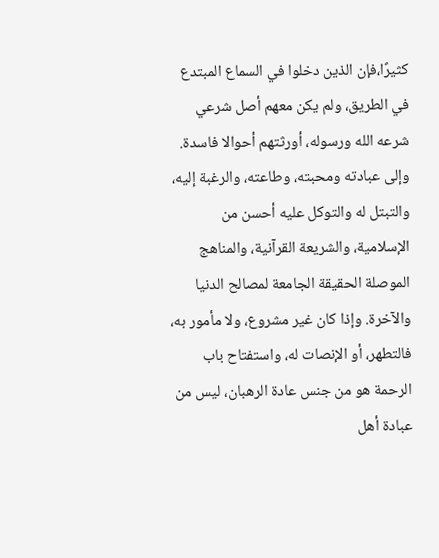كثيرًا،فإن الذين دخلوا في السماع المبتدع في الطريق، ولم يكن معهم أصل شرعي شرعه الله ورسوله، أورثتهم أحوالا فاسدة. وإلى عبادته ومحبته، وطاعته، والرغبة إليه، والتبتل له والتوكل عليه أحسن من الإسلامية، والشريعة القرآنية، والمناهج الموصلة الحقيقة الجامعة لمصالح الدنيا والآخرة. وإذا كان غير مشروع، ولا مأمور به، فالتطهر، أو الإنصات له، واستفتاح باب الرحمة هو من جنس عادة الرهبان، ليس من عبادة أهل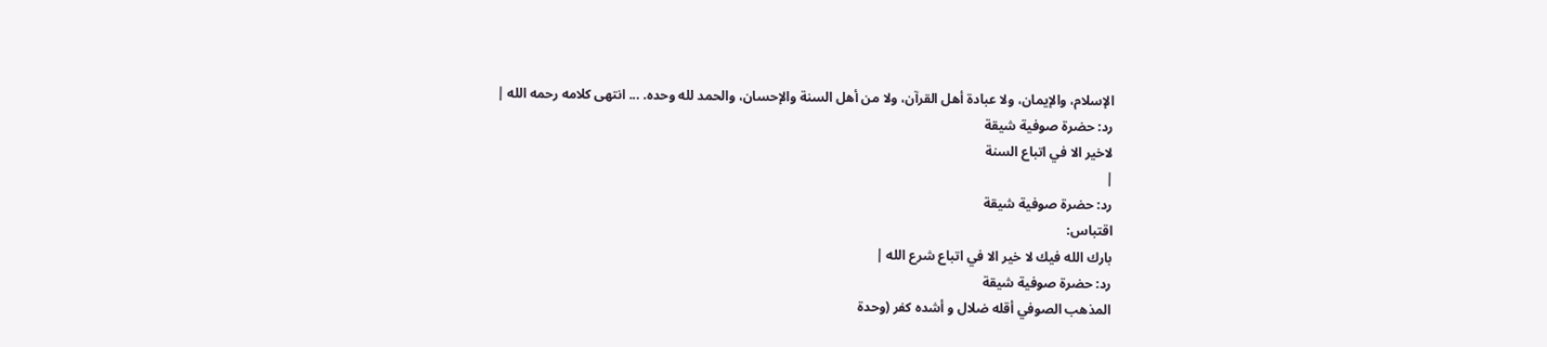الإسلام، والإيمان، ولا عبادة أهل القرآن، ولا من أهل السنة والإحسان، والحمد لله وحده. ... انتهى كلامه رحمه الله |
رد: حضرة صوفية شيقة
لاخير الا في اتباع السنة
|
رد: حضرة صوفية شيقة
اقتباس:
بارك الله فيك لا خير الا في اتباع شرع الله |
رد: حضرة صوفية شيقة
المذهب الصوفي أقله ضلال و أشده كفر (وحدة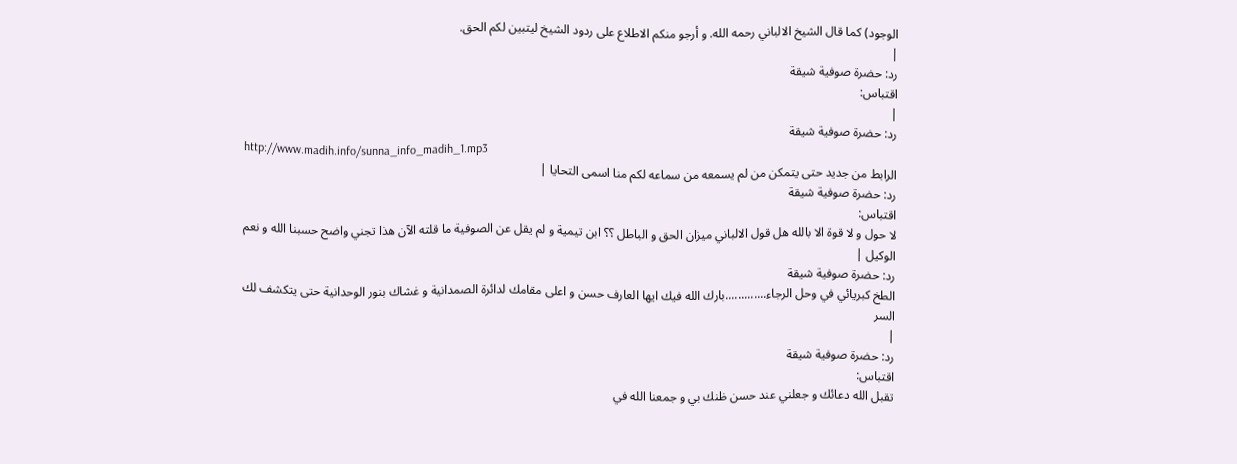الوجود) كما قال الشيخ الالباني رحمه الله. و أرجو منكم الاطلاع على ردود الشيخ ليتبين لكم الحق.
|
رد: حضرة صوفية شيقة
اقتباس:
|
رد: حضرة صوفية شيقة
http://www.madih.info/sunna_info_madih_1.mp3
الرابط من جديد حتى يتمكن من لم يسمعه من سماعه لكم منا اسمى التحايا |
رد: حضرة صوفية شيقة
اقتباس:
لا حول و لا قوة الا بالله هل قول الالباني ميزان الحق و الباطل ؟؟ ابن تيمية و لم يقل عن الصوفية ما قلته الآن هذا تجني واضح حسبنا الله و نعم الوكيل |
رد: حضرة صوفية شيقة
الطخ كبريائي في وحل الرجاء.............بارك الله فيك ايها العارف حسن و اعلى مقامك لدائرة الصمدانية و غشاك بنور الوحدانية حتى يتكشف لك السر
|
رد: حضرة صوفية شيقة
اقتباس:
تقبل الله دعائك و جعلني عند حسن ظنك بي و جمعنا الله في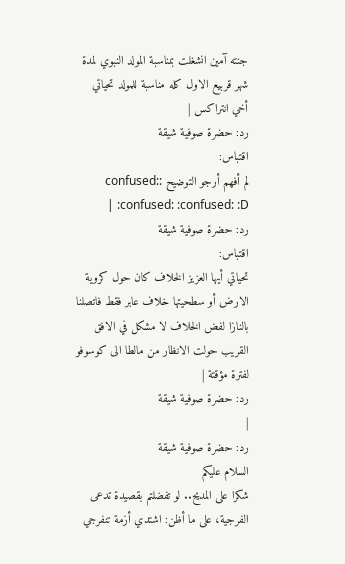جنته آمين انشغلت بمناسبة المولد النبوي لمدة شهر قربيع الاول كله مناسبة للمولد تحياتي أخي انتراكس |
رد: حضرة صوفية شيقة
اقتباس:
لم أفهم أرجو التوضيح :confused: :confused: :confused: :D |
رد: حضرة صوفية شيقة
اقتباس:
تحياتي أيها العزيز الخلاف كان حول كروية الارض أو سطحيتها خلاف عابر فقط فاتصلنا بالنازا لفض الخلاف لا مشكل في الافق القريب حولت الانظار من مالطا الى كوسوفو لفترة مؤقتة |
رد: حضرة صوفية شيقة
|
رد: حضرة صوفية شيقة
السلام عليكم
شكرا على المديح.. لو تفضلتم بقصيدة تدعى الفرجية، على ما أظن: اشتدي أزمة تنفرجي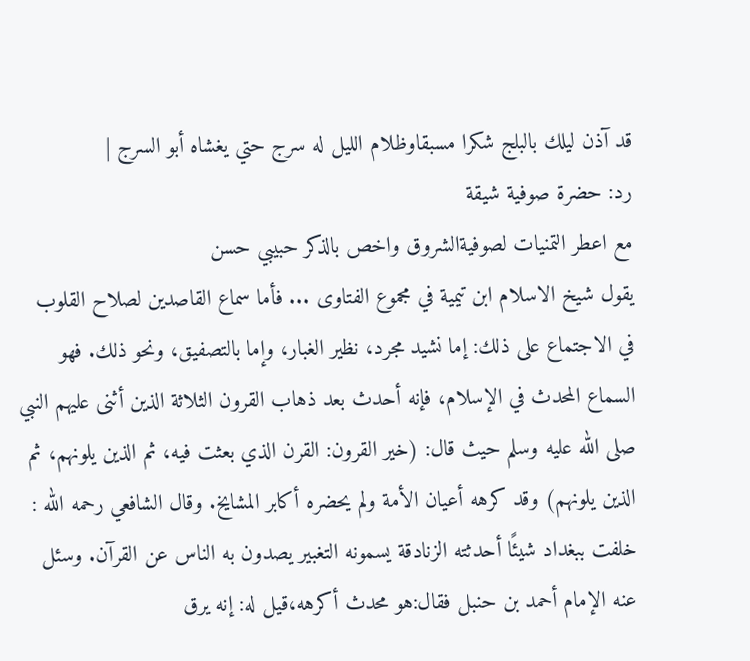قد آذن ليلك بالبلج شكرا مسبقاوظلام الليل له سرج حتي يغشاه أبو السرج |
رد: حضرة صوفية شيقة
مع اعطر التمنيات لصوفيةالشروق واخص بالذكر حبيبي حسن
يقول شيخ الاسلام ابن تيمية في مجموع الفتاوى ... فأما سماع القاصدين لصلاح القلوب في الاجتماع على ذلك: إما نشيد مجرد، نظير الغبار، وإما بالتصفيق، ونحو ذلك. فهو السماع المحدث في الإسلام، فإنه أحدث بعد ذهاب القرون الثلاثة الذين أثنى عليهم النبي صلى الله عليه وسلم حيث قال: (خير القرون: القرن الذي بعثت فيه، ثم الذين يلونهم، ثم الذين يلونهم) وقد كرهه أعيان الأمة ولم يحضره أكابر المشايخ. وقال الشافعي رحمه الله : خلفت ببغداد شيئًا أحدثته الزنادقة يسمونه التغبير يصدون به الناس عن القرآن. وسئل عنه الإمام أحمد بن حنبل فقال:هو محدث أكرهه،قيل له: إنه يرق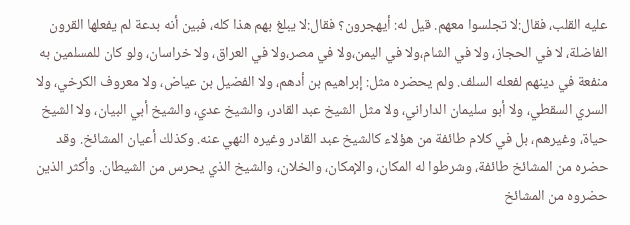عليه القلب، فقال:لا تجلسوا معهم. قيل له: أيهجرون؟ فقال:لا يبلغ بهم هذا كله، فبين أنه بدعة لم يفعلها القرون الفاضلة، لا في الحجاز، ولا في الشام،ولا في اليمن،ولا في مصر،ولا في العراق، ولا خراسان، ولو كان للمسلمين به منفعة في دينهم لفعله السلف. ولم يحضره مثل: إبراهيم بن أدهم، ولا الفضيل بن عياض، ولا معروف الكرخي، ولا السري السقطي، ولا أبو سليمان الداراني، ولا مثل الشيخ عبد القادر، والشيخ عدي، والشيخ أبي البيان، ولا الشيخ حياة، وغيرهم، بل في كلام طائفة من هؤلاء كالشيخ عبد القادر وغيره النهي عنه. وكذلك أعيان المشائخ. وقد حضره من المشائخ طائفة، وشرطوا له المكان، والإمكان، والخلان، والشيخ الذي يحرس من الشيطان. وأكثر الذين حضروه من المشائخ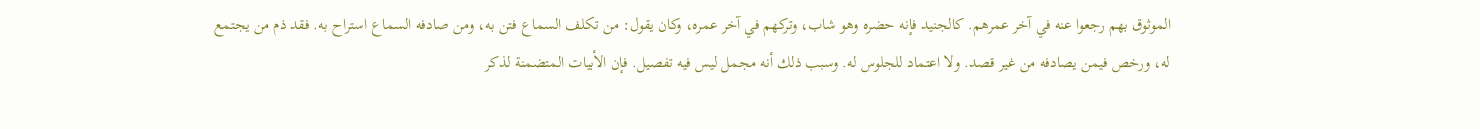الموثوق بهم رجعوا عنه في آخر عمرهم. كالجنيد فإنه حضره وهو شاب، وتركهم في آخر عمره، وكان يقول: من تكلف السماع فتن به، ومن صادفه السماع استراح به. فقد ذم من يجتمع له، ورخص فيمن يصادفه من غير قصد. ولا اعتماد للجلوس له. وسبب ذلك أنه مجمل ليس فيه تفصيل. فإن الأبيات المتضمنة لذكر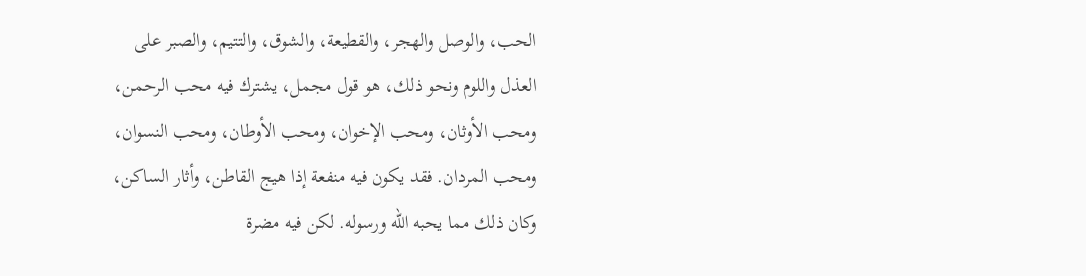الحب، والوصل والهجر، والقطيعة، والشوق، والتتيم، والصبر على العذل واللوم ونحو ذلك، هو قول مجمل، يشترك فيه محب الرحمن، ومحب الأوثان، ومحب الإخوان، ومحب الأوطان، ومحب النسوان، ومحب المردان. فقد يكون فيه منفعة إذا هيج القاطن، وأثار الساكن، وكان ذلك مما يحبه الله ورسوله. لكن فيه مضرة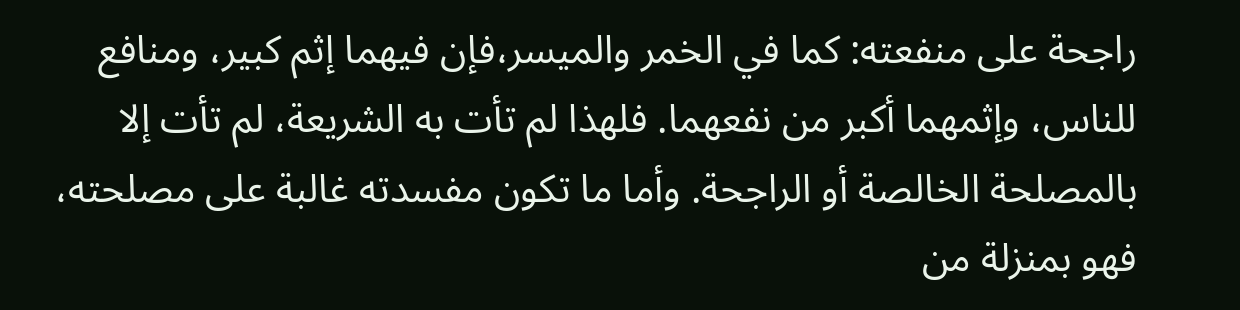راجحة على منفعته: كما في الخمر والميسر،فإن فيهما إثم كبير، ومنافع للناس، وإثمهما أكبر من نفعهما. فلهذا لم تأت به الشريعة، لم تأت إلا بالمصلحة الخالصة أو الراجحة. وأما ما تكون مفسدته غالبة على مصلحته، فهو بمنزلة من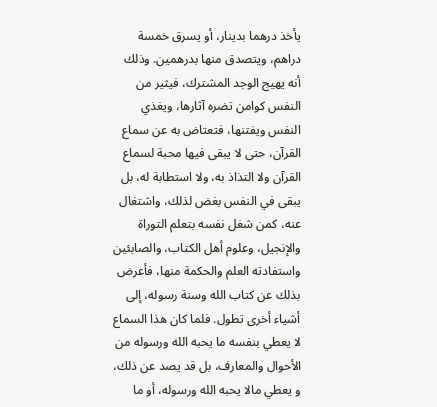يأخذ درهما بدينار، أو يسرق خمسة دراهم، ويتصدق منها بدرهمين. وذلك أنه يهيج الوجد المشترك، فيثير من النفس كوامن تضره آثارها، ويغذي النفس ويفتنها، فتعتاض به عن سماع القرآن، حتى لا يبقى فيها محبة لسماع القرآن ولا التذاذ به، ولا استطابة له، بل يبقى في النفس بغض لذلك، واشتغال عنه، كمن شغل نفسه بتعلم التوراة والإنجيل، وعلوم أهل الكتاب، والصابئين واستفادته العلم والحكمة منها، فأعرض بذلك عن كتاب الله وسنة رسوله، إلى أشياء أخرى تطول. فلما كان هذا السماع لا يعطي بنفسه ما يحبه الله ورسوله من الأحوال والمعارف، بل قد يصد عن ذلك، و يعطي مالا يحبه الله ورسوله، أو ما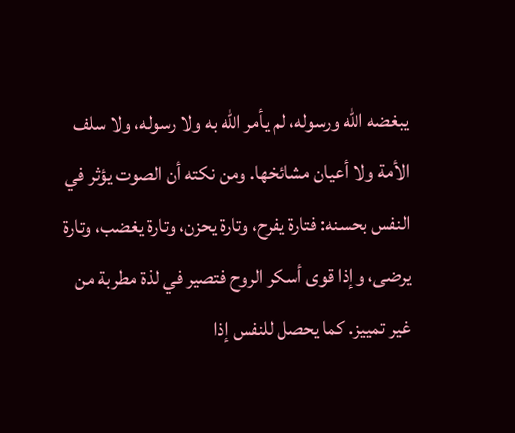يبغضه الله ورسوله، لم يأمر الله به ولا رسوله، ولا سلف الأمة ولا أعيان مشائخها. ومن نكته أن الصوت يؤثر في النفس بحسنه: فتارة يفرح، وتارة يحزن، وتارة يغضب، وتارة يرضى، وإذا قوى أسكر الروح فتصير في لذة مطربة من غير تمييز. كما يحصل للنفس إذا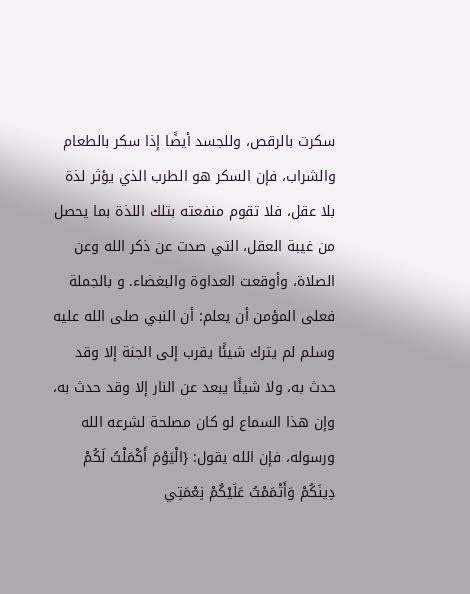سكرت بالرقص، وللجسد أيضًا إذا سكر بالطعام والشراب، فإن السكر هو الطرب الذي يؤثر لذة بلا عقل، فلا تقوم منفعته بتلك اللذة بما يحصل من غيبة العقل، التي صدت عن ذكر الله وعن الصلاة، وأوقعت العداوة والبغضاء. و بالجملة فعلى المؤمن أن يعلم: أن النبي صلى الله عليه وسلم لم يترك شيئًا يقرب إلى الجنة إلا وقد حدث به، ولا شيئًا يبعد عن النار إلا وقد حدث به، وإن هذا السماع لو كان مصلحة لشرعه الله ورسوله، فإن الله يقول: {الْيَوْمَ أَكْمَلْتُ لَكُمْ دِينَكُمْ وَأَتْمَمْتُ عَلَيْكُمْ نِعْمَتِي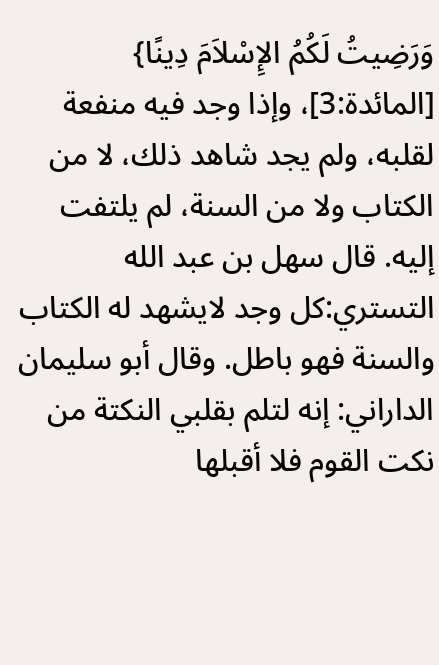وَرَضِيتُ لَكُمُ الإِسْلاَمَ دِينًا} [المائدة:3]، وإذا وجد فيه منفعة لقلبه، ولم يجد شاهد ذلك، لا من الكتاب ولا من السنة، لم يلتفت إليه. قال سهل بن عبد الله التستري:كل وجد لايشهد له الكتاب والسنة فهو باطل. وقال أبو سليمان الداراني: إنه لتلم بقلبي النكتة من نكت القوم فلا أقبلها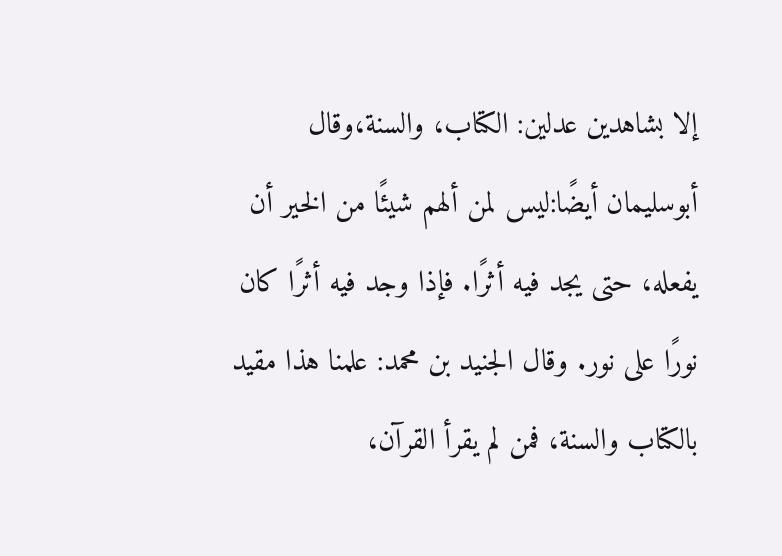إلا بشاهدين عدلين: الكتاب، والسنة،وقال أبوسليمان أيضًا:ليس لمن ألهم شيئًا من الخير أن يفعله، حتى يجد فيه أثرًا. فإذا وجد فيه أثرًا كان نورًا على نور. وقال الجنيد بن محمد: علمنا هذا مقيد بالكتاب والسنة، فمن لم يقرأ القرآن،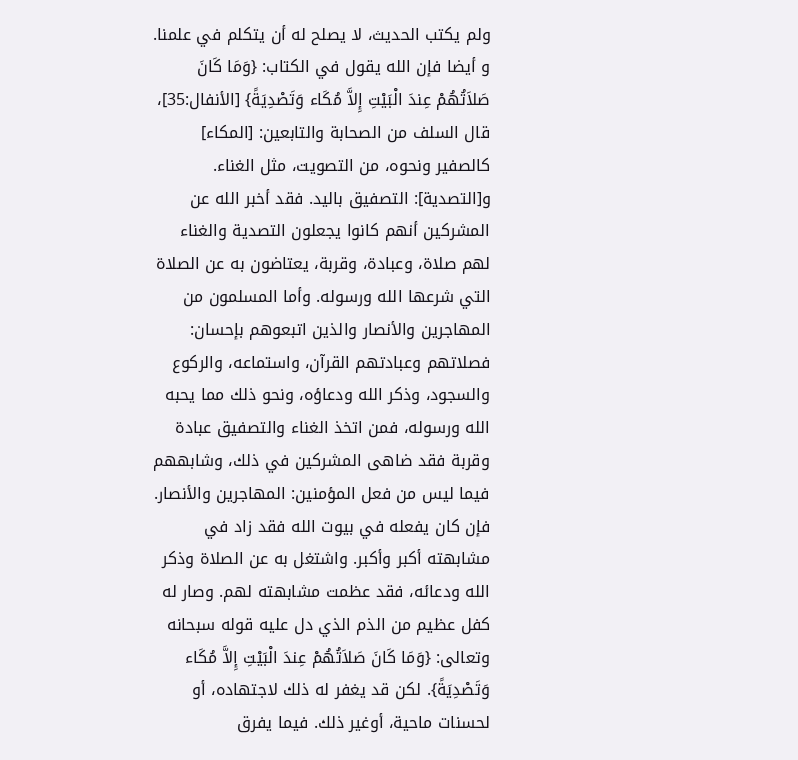ولم يكتب الحديث، لا يصلح له أن يتكلم في علمنا. و أيضا فإن الله يقول في الكتاب: {وَمَا كَانَ صَلاَتُهُمْ عِندَ الْبَيْتِ إِلاَّ مُكَاء وَتَصْدِيَةً} [الأنفال:35]، قال السلف من الصحابة والتابعين: [المكاء] كالصفير ونحوه، من التصويت، مثل الغناء. و[التصدية]: التصفيق باليد. فقد أخبر الله عن المشركين أنهم كانوا يجعلون التصدية والغناء لهم صلاة، وعبادة، وقربة، يعتاضون به عن الصلاة التي شرعها الله ورسوله. وأما المسلمون من المهاجرين والأنصار والذين اتبعوهم بإحسان: فصلاتهم وعبادتهم القرآن، واستماعه، والركوع والسجود، وذكر الله ودعاؤه، ونحو ذلك مما يحبه الله ورسوله، فمن اتخذ الغناء والتصفيق عبادة وقربة فقد ضاهى المشركين في ذلك، وشابههم فيما ليس من فعل المؤمنين: المهاجرين والأنصار. فإن كان يفعله في بيوت الله فقد زاد في مشابهته أكبر وأكبر. واشتغل به عن الصلاة وذكر الله ودعائه، فقد عظمت مشابهته لهم. وصار له كفل عظيم من الذم الذي دل عليه قوله سبحانه وتعالى: {وَمَا كَانَ صَلاَتُهُمْ عِندَ الْبَيْتِ إِلاَّ مُكَاء وَتَصْدِيَةً}. لكن قد يغفر له ذلك لاجتهاده، أو لحسنات ماحية، أوغير ذلك. فيما يفرق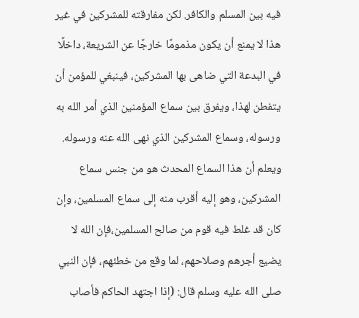فيه بين المسلم والكافر. لكن مفارقته للمشركين في غير هذا لا يمنع أن يكون مذمومًا خارجًا عن الشريعة، داخلًا في البدعة التي ضاهى بها المشركين، فينبغي للمؤمن أن يتفطن لهذا، ويفرق بين سماع المؤمنين الذي أمر الله به ورسوله، وسماع المشركين الذي نهى الله عنه ورسوله. ويعلم أن هذا السماع المحدث هو من جنس سماع المشركين، وهو إليه أقرب منه إلى سماع المسلمين، وإن كان قد غلط فيه قوم من صالح المسلمين،فإن الله لا يضيع أجرهم وصلاحهم، لما وقع من خطئهم، فإن النبي صلى الله عليه وسلم قال: (إذا اجتهد الحاكم فأصاب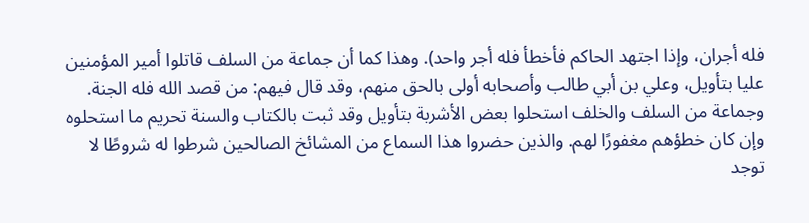فله أجران، وإذا اجتهد الحاكم فأخطأ فله أجر واحد). وهذا كما أن جماعة من السلف قاتلوا أمير المؤمنين عليا بتأويل، وعلي بن أبي طالب وأصحابه أولى بالحق منهم، وقد قال فيهم: من قصد الله فله الجنة. وجماعة من السلف والخلف استحلوا بعض الأشربة بتأويل وقد ثبت بالكتاب والسنة تحريم ما استحلوه وإن كان خطؤهم مغفورًا لهم. والذين حضروا هذا السماع من المشائخ الصالحين شرطوا له شروطًا لا توجد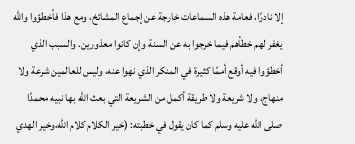إلا نادرًا، فعامة هذه السماعات خارجة عن إجماع المشائخ، ومع هذا فأخطؤوا والله يغفر لهم خطأهم فيما خرجوا به عن السنة وإن كانوا معذورين. والسبب الذي أخطؤوا فيه أوقع أممًا كثيرة في المنكر الذي نهوا عنه، وليس للعالمين شرعة ولا منهاج، ولا شريعة ولا طريقة أكمل من الشريعة التي بعث الله بها نبيه محمدًا صلى الله عليه وسلم كما كان يقول في خطبته: (خير الكلام كلام الله،وخير الهدي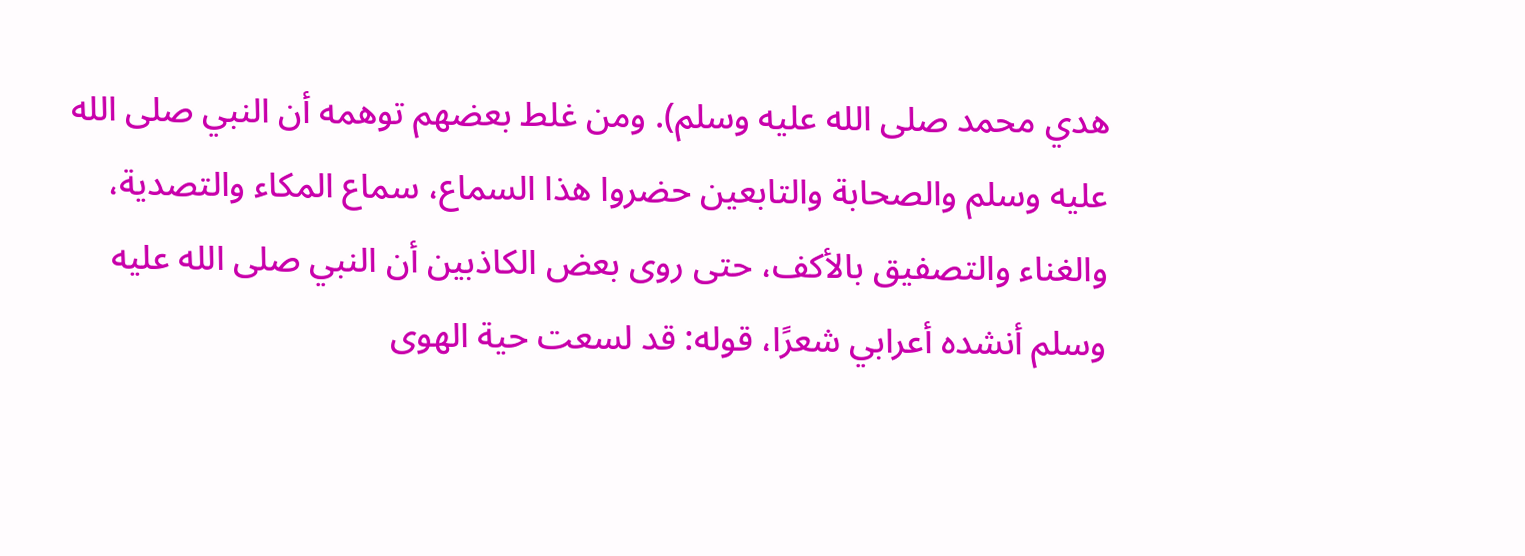هدي محمد صلى الله عليه وسلم). ومن غلط بعضهم توهمه أن النبي صلى الله عليه وسلم والصحابة والتابعين حضروا هذا السماع، سماع المكاء والتصدية، والغناء والتصفيق بالأكف، حتى روى بعض الكاذبين أن النبي صلى الله عليه وسلم أنشده أعرابي شعرًا، قوله: قد لسعت حية الهوى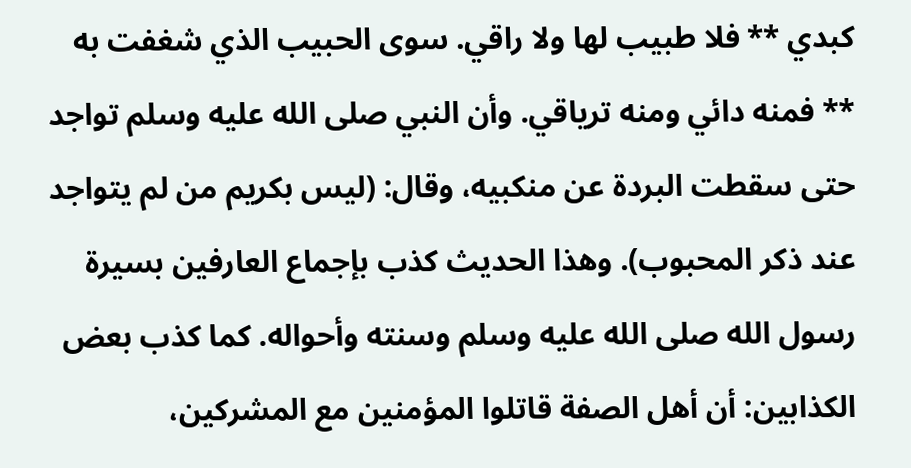كبدي ** فلا طبيب لها ولا راقي. سوى الحبيب الذي شغفت به ** فمنه دائي ومنه ترياقي. وأن النبي صلى الله عليه وسلم تواجد حتى سقطت البردة عن منكبيه، وقال: (ليس بكريم من لم يتواجد عند ذكر المحبوب). وهذا الحديث كذب بإجماع العارفين بسيرة رسول الله صلى الله عليه وسلم وسنته وأحواله. كما كذب بعض الكذابين: أن أهل الصفة قاتلوا المؤمنين مع المشركين،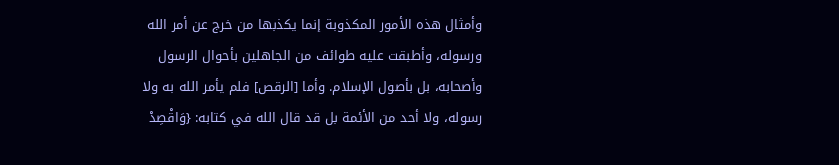وأمثال هذه الأمور المكذوبة إنما يكذبها من خرج عن أمر الله ورسوله، وأطبقت عليه طوائف من الجاهلين بأحوال الرسول وأصحابه، بل بأصول الإسلام. وأما [الرقص] فلم يأمر الله به ولا رسوله، ولا أحد من الأئمة بل قد قال الله في كتابه: {وَاقْصِدْ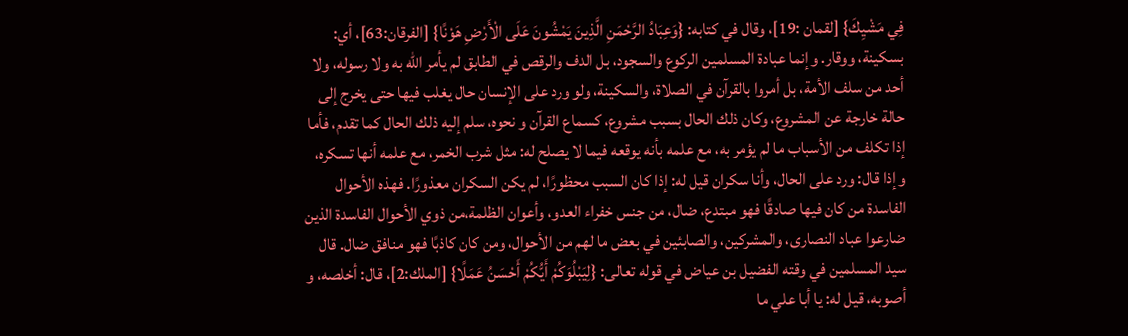فِي مَشْيِكَ} [لقمان :19]، وقال في كتابه: {وَعِبَادُ الرَّحْمَنِ الَّذِينَ يَمْشُونَ عَلَى الْأَرْضِ هَوْنًا} [الفرقان:63]، أي: بسكينة، ووقار. وإنما عبادة المسلمين الركوع والسجود، بل الدف والرقص في الطابق لم يأمر الله به ولا رسوله، ولا أحد من سلف الأمة، بل أمروا بالقرآن في الصلاة، والسكينة، ولو ورد على الإنسان حال يغلب فيها حتى يخرج إلى حالة خارجة عن المشروع، وكان ذلك الحال بسبب مشروع، كسماع القرآن و نحوه، سلم إليه ذلك الحال كما تقدم، فأما إذا تكلف من الأسباب ما لم يؤمر به، مع علمه بأنه يوقعه فيما لا يصلح له: مثل شرب الخمر، مع علمه أنها تسكره، وإذا قال: ورد على الحال، وأنا سكران قيل له: إذا كان السبب محظورًا، لم يكن السكران معذورًا. فهذه الأحوال الفاسدة من كان فيها صادقًا فهو مبتدع، ضال، من جنس خفراء العدو، وأعوان الظلمة،من ذوي الأحوال الفاسدة الذين ضارعوا عباد النصارى، والمشركين، والصابئين في بعض ما لهم من الأحوال، ومن كان كاذبًا فهو منافق ضال. قال سيد المسلمين في وقته الفضيل بن عياض في قوله تعالى: {لِيَبْلُوَكُمْ أَيُّكُمْ أَحْسَنُ عَمَلًا} [الملك:2]، قال: أخلصه، و أصوبه، قيل له: يا أبا علي ما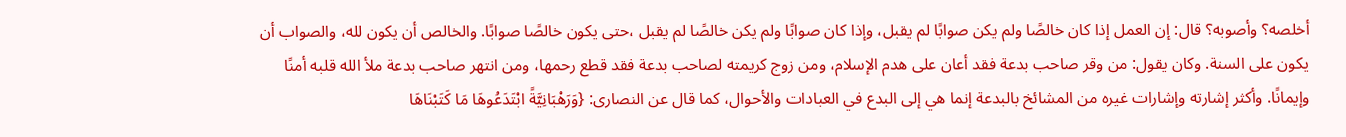أخلصه؟ وأصوبه؟ قال: إن العمل إذا كان خالصًا ولم يكن صوابًا لم يقبل، وإذا كان صوابًا ولم يكن خالصًا لم يقبل ،حتى يكون خالصًا صوابًا. والخالص أن يكون لله، والصواب أن يكون على السنة. وكان يقول: من وقر صاحب بدعة فقد أعان على هدم الإسلام، ومن زوج كريمته لصاحب بدعة فقد قطع رحمها، ومن انتهر صاحب بدعة ملأ الله قلبه أمنًا وإيمانًا. وأكثر إشارته وإشارات غيره من المشائخ بالبدعة إنما هي إلى البدع في العبادات والأحوال، كما قال عن النصارى: {وَرَهْبَانِيَّةً ابْتَدَعُوهَا مَا كَتَبْنَاهَا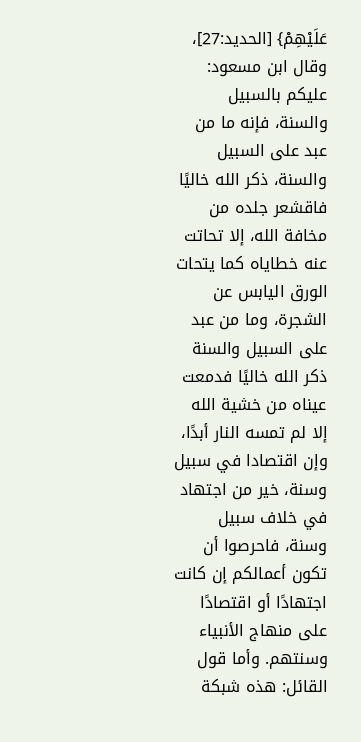عَلَيْهِمْ} [الحديد:27]، وقال ابن مسعود: عليكم بالسبيل والسنة، فإنه ما من عبد على السبيل والسنة، ذكر الله خاليًا فاقشعر جلده من مخافة الله، إلا تحاتت عنه خطاياه كما يتحات الورق اليابس عن الشجرة، وما من عبد على السبيل والسنة ذكر الله خاليًا فدمعت عيناه من خشية الله إلا لم تمسه النار أبدًا، وإن اقتصادا في سبيل وسنة، خير من اجتهاد في خلاف سبيل وسنة، فاحرصوا أن تكون أعمالكم إن كانت اجتهادًا أو اقتصادًا على منهاج الأنبياء وسنتهم. وأما قول القائل: هذه شبكة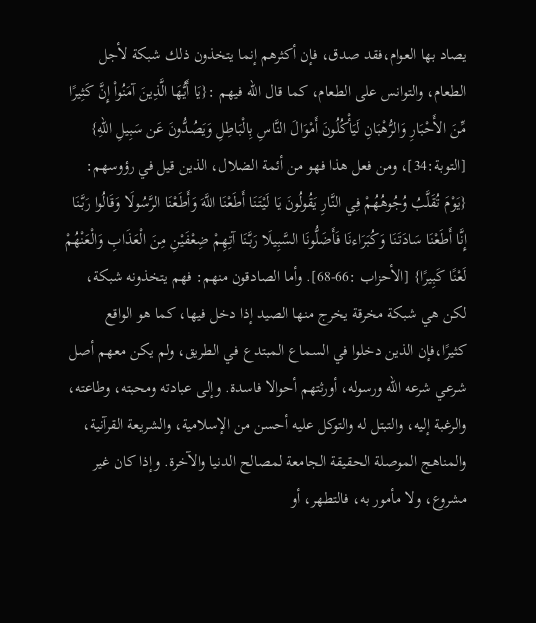يصاد بها العوام،فقد صدق، فإن أكثرهم إنما يتخذون ذلك شبكة لأجل الطعام، والتوانس على الطعام، كما قال الله فيهم :{يَا أَيُّهَا الَّذِينَ آمَنُواْ إِنَّ كَثِيرًا مِّنَ الأَحْبَارِ وَالرُّهْبَانِ لَيَأْكُلُونَ أَمْوَالَ النَّاسِ بِالْبَاطِلِ وَيَصُدُّونَ عَن سَبِيلِ اللّهِ} [التوبة:34]، ومن فعل هذا فهو من أئمة الضلال، الذين قيل في رؤوسهم: {يَوْمَ تُقَلَّبُ وُجُوهُهُمْ فِي النَّارِ يَقُولُونَ يَا لَيْتَنَا أَطَعْنَا اللَّهَ وَأَطَعْنَا الرَّسُولَا وَقَالُوا رَبَّنَا إِنَّا أَطَعْنَا سَادَتَنَا وَكُبَرَاءنَا فَأَضَلُّونَا السَّبِيلَا رَبَّنَا آتِهِمْ ضِعْفَيْنِ مِنَ الْعَذَابِ وَالْعَنْهُمْ لَعْنًا كَبِيرًا} [الأحزاب :66-68]. وأما الصادقون منهم: فهم يتخذونه شبكة، لكن هي شبكة مخرقة يخرج منها الصيد إذا دخل فيها، كما هو الواقع كثيرًا،فإن الذين دخلوا في السماع المبتدع في الطريق، ولم يكن معهم أصل شرعي شرعه الله ورسوله، أورثتهم أحوالا فاسدة. وإلى عبادته ومحبته، وطاعته، والرغبة إليه، والتبتل له والتوكل عليه أحسن من الإسلامية، والشريعة القرآنية، والمناهج الموصلة الحقيقة الجامعة لمصالح الدنيا والآخرة. وإذا كان غير مشروع، ولا مأمور به، فالتطهر، أو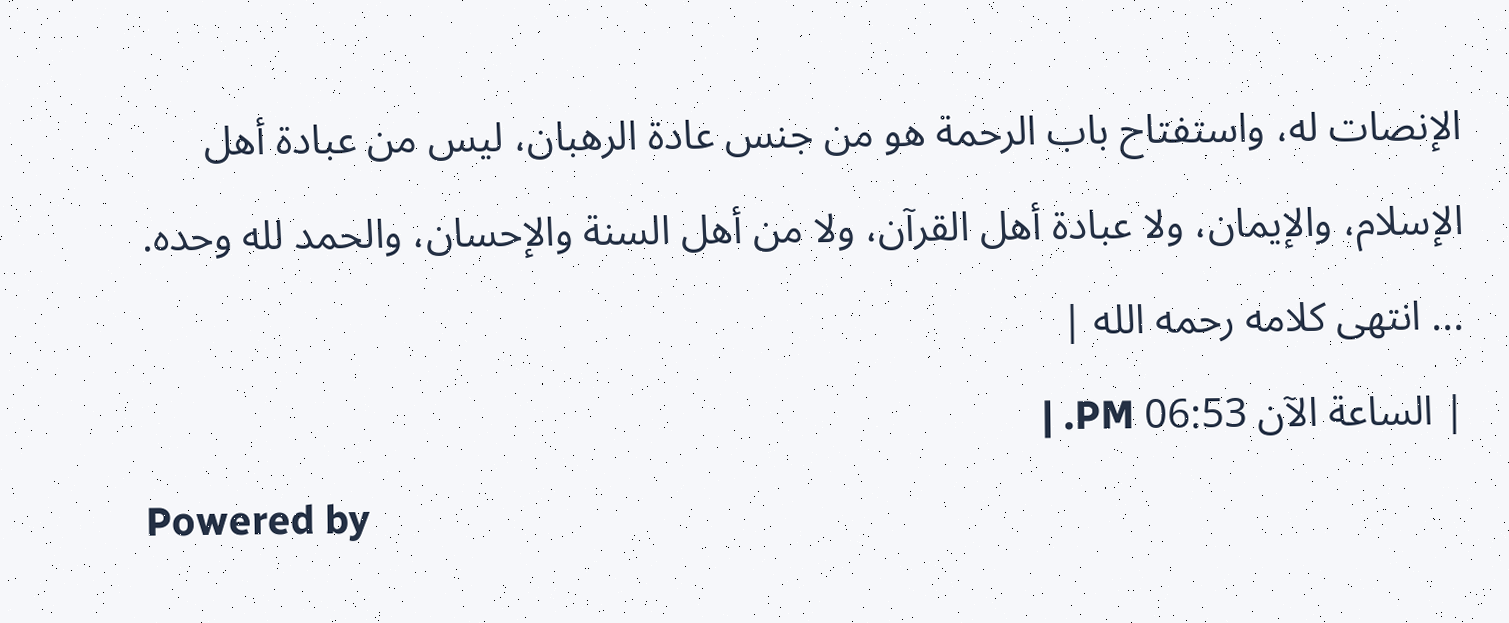الإنصات له، واستفتاح باب الرحمة هو من جنس عادة الرهبان، ليس من عبادة أهل الإسلام، والإيمان، ولا عبادة أهل القرآن، ولا من أهل السنة والإحسان، والحمد لله وحده. ... انتهى كلامه رحمه الله |
| الساعة الآن 06:53 PM. |
Powered by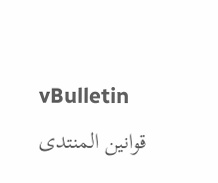vBulletin
قوانين المنتدى